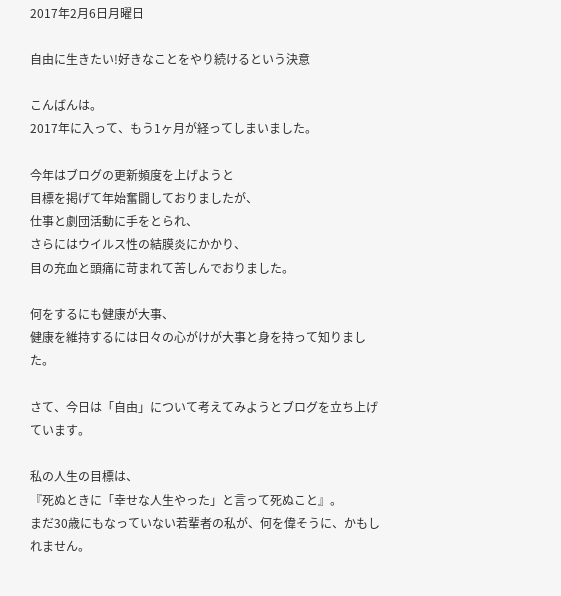2017年2月6日月曜日

自由に生きたい!好きなことをやり続けるという決意

こんばんは。
2017年に入って、もう1ヶ月が経ってしまいました。

今年はブログの更新頻度を上げようと
目標を掲げて年始奮闘しておりましたが、
仕事と劇団活動に手をとられ、
さらにはウイルス性の結膜炎にかかり、
目の充血と頭痛に苛まれて苦しんでおりました。

何をするにも健康が大事、
健康を維持するには日々の心がけが大事と身を持って知りました。

さて、今日は「自由」について考えてみようとブログを立ち上げています。

私の人生の目標は、
『死ぬときに「幸せな人生やった」と言って死ぬこと』。
まだ30歳にもなっていない若輩者の私が、何を偉そうに、かもしれません。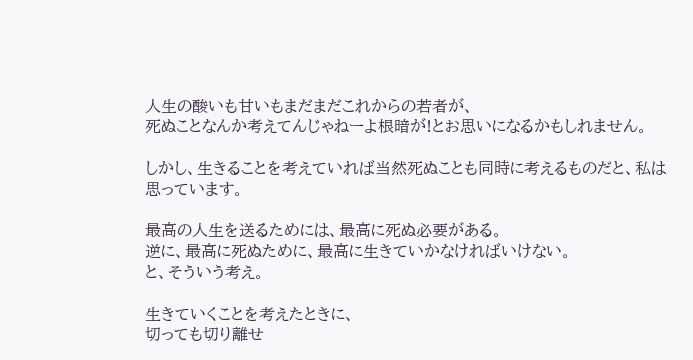人生の酸いも甘いもまだまだこれからの若者が、
死ぬことなんか考えてんじゃねーよ根暗が!とお思いになるかもしれません。

しかし、生きることを考えていれば当然死ぬことも同時に考えるものだと、私は思っています。

最高の人生を送るためには、最高に死ぬ必要がある。
逆に、最高に死ぬために、最高に生きていかなければいけない。
と、そういう考え。

生きていくことを考えたときに、
切っても切り離せ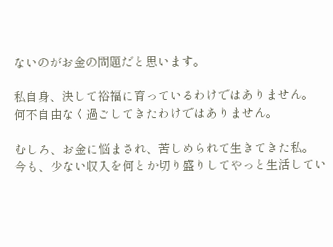ないのがお金の問題だと思います。

私自身、決して裕福に育っているわけではありません。
何不自由なく過ごしてきたわけではありません。

むしろ、お金に悩まされ、苦しめられて生きてきた私。
今も、少ない収入を何とか切り盛りしてやっと生活してい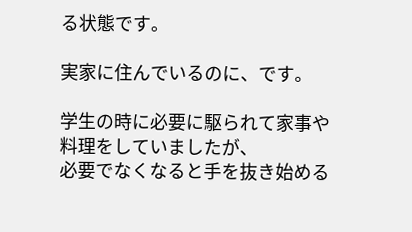る状態です。

実家に住んでいるのに、です。

学生の時に必要に駆られて家事や料理をしていましたが、
必要でなくなると手を抜き始める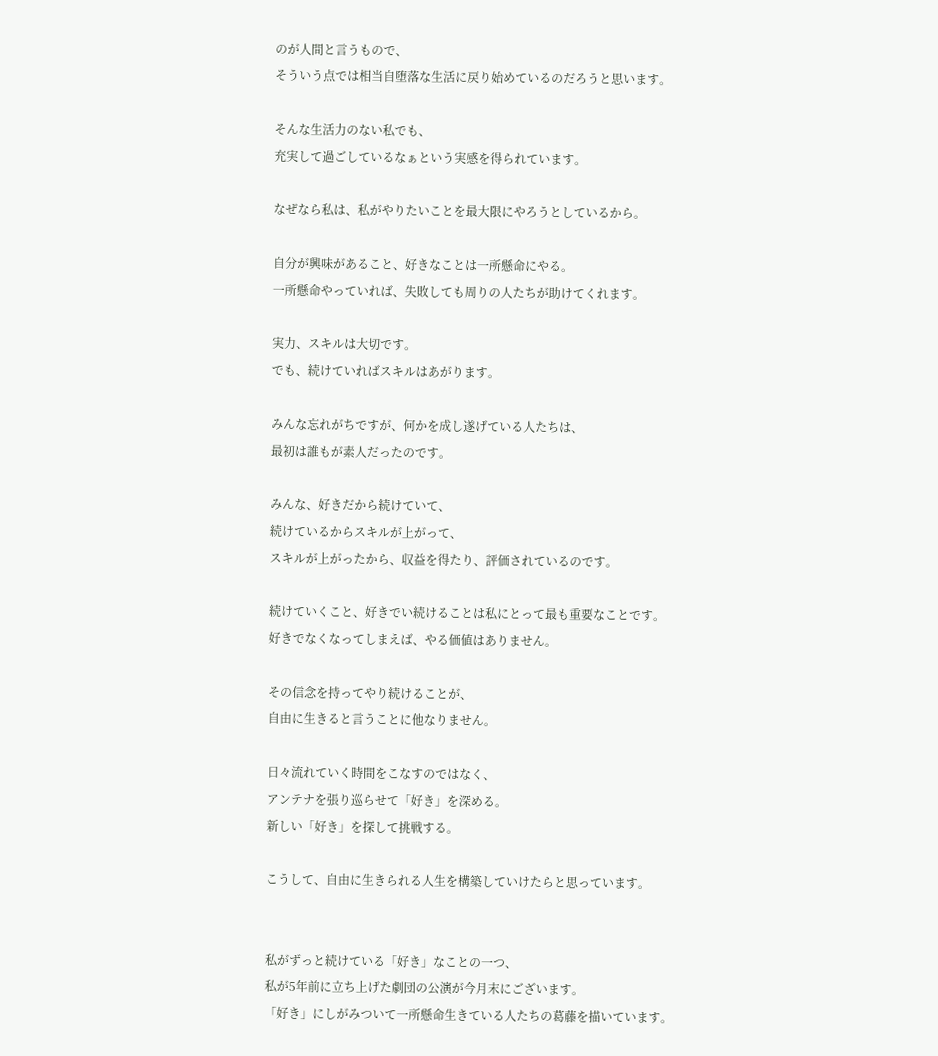のが人間と言うもので、
そういう点では相当自堕落な生活に戻り始めているのだろうと思います。

そんな生活力のない私でも、
充実して過ごしているなぁという実感を得られています。

なぜなら私は、私がやりたいことを最大限にやろうとしているから。

自分が興味があること、好きなことは一所懸命にやる。
一所懸命やっていれば、失敗しても周りの人たちが助けてくれます。

実力、スキルは大切です。
でも、続けていればスキルはあがります。

みんな忘れがちですが、何かを成し遂げている人たちは、
最初は誰もが素人だったのです。

みんな、好きだから続けていて、
続けているからスキルが上がって、
スキルが上がったから、収益を得たり、評価されているのです。

続けていくこと、好きでい続けることは私にとって最も重要なことです。
好きでなくなってしまえば、やる価値はありません。

その信念を持ってやり続けることが、
自由に生きると言うことに他なりません。

日々流れていく時間をこなすのではなく、
アンテナを張り巡らせて「好き」を深める。
新しい「好き」を探して挑戦する。

こうして、自由に生きられる人生を構築していけたらと思っています。


私がずっと続けている「好き」なことの一つ、
私が5年前に立ち上げた劇団の公演が今月末にございます。
「好き」にしがみついて一所懸命生きている人たちの葛藤を描いています。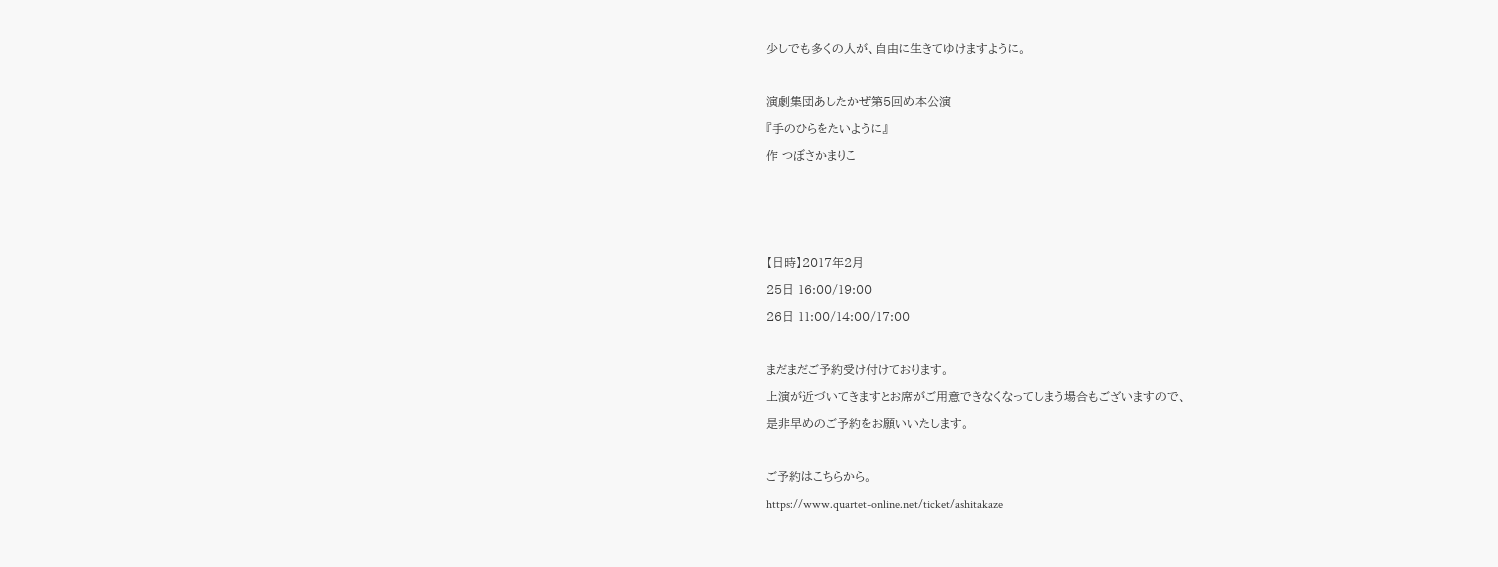少しでも多くの人が、自由に生きてゆけますように。

演劇集団あしたかぜ第5回め本公演
『手のひらをたいように』
作 つぼさかまりこ



【日時】2017年2月
25日 16:00/19:00
26日 11:00/14:00/17:00

まだまだご予約受け付けております。
上演が近づいてきますとお席がご用意できなくなってしまう場合もございますので、
是非早めのご予約をお願いいたします。

ご予約はこちらから。
https://www.quartet-online.net/ticket/ashitakaze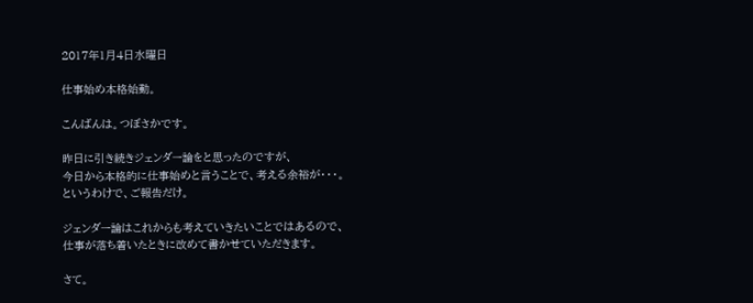2017年1月4日水曜日

仕事始め本格始動。

こんばんは。つぼさかです。

昨日に引き続きジェンダー論をと思ったのですが、
今日から本格的に仕事始めと言うことで、考える余裕が・・・。
というわけで、ご報告だけ。

ジェンダー論はこれからも考えていきたいことではあるので、
仕事が落ち着いたときに改めて書かせていただきます。

さて。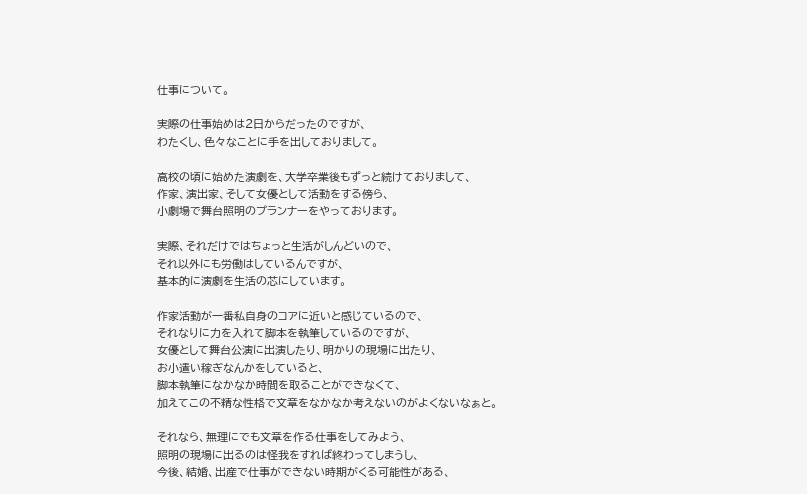仕事について。

実際の仕事始めは2日からだったのですが、
わたくし、色々なことに手を出しておりまして。

高校の頃に始めた演劇を、大学卒業後もずっと続けておりまして、
作家、演出家、そして女優として活動をする傍ら、
小劇場で舞台照明のプランナーをやっております。

実際、それだけではちょっと生活がしんどいので、
それ以外にも労働はしているんですが、
基本的に演劇を生活の芯にしています。

作家活動が一番私自身のコアに近いと感じているので、
それなりに力を入れて脚本を執筆しているのですが、
女優として舞台公演に出演したり、明かりの現場に出たり、
お小遣い稼ぎなんかをしていると、
脚本執筆になかなか時間を取ることができなくて、
加えてこの不精な性格で文章をなかなか考えないのがよくないなぁと。

それなら、無理にでも文章を作る仕事をしてみよう、
照明の現場に出るのは怪我をすれば終わってしまうし、
今後、結婚、出産で仕事ができない時期がくる可能性がある、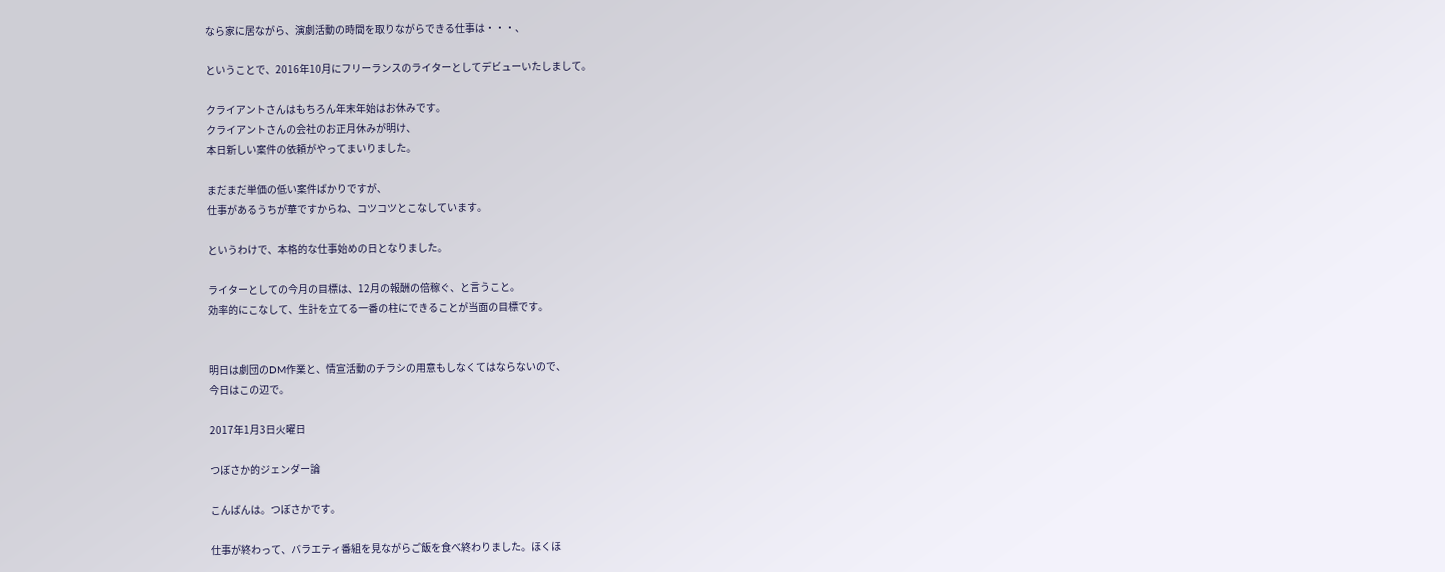なら家に居ながら、演劇活動の時間を取りながらできる仕事は・・・、

ということで、2016年10月にフリーランスのライターとしてデビューいたしまして。

クライアントさんはもちろん年末年始はお休みです。
クライアントさんの会社のお正月休みが明け、
本日新しい案件の依頼がやってまいりました。

まだまだ単価の低い案件ばかりですが、
仕事があるうちが華ですからね、コツコツとこなしています。

というわけで、本格的な仕事始めの日となりました。

ライターとしての今月の目標は、12月の報酬の倍稼ぐ、と言うこと。
効率的にこなして、生計を立てる一番の柱にできることが当面の目標です。


明日は劇団のDM作業と、情宣活動のチラシの用意もしなくてはならないので、
今日はこの辺で。

2017年1月3日火曜日

つぼさか的ジェンダー論

こんばんは。つぼさかです。

仕事が終わって、バラエティ番組を見ながらご飯を食べ終わりました。ほくほ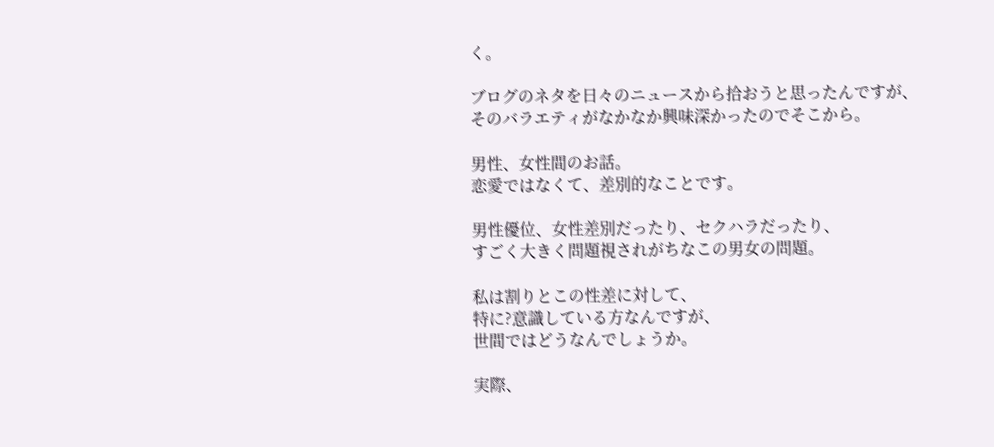く。

ブログのネタを日々のニュースから拾おうと思ったんですが、
そのバラエティがなかなか興味深かったのでそこから。

男性、女性間のお話。
恋愛ではなくて、差別的なことです。

男性優位、女性差別だったり、セクハラだったり、
すごく大きく問題視されがちなこの男女の問題。

私は割りとこの性差に対して、
特に?意識している方なんですが、
世間ではどうなんでしょうか。

実際、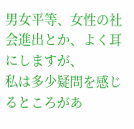男女平等、女性の社会進出とか、よく耳にしますが、
私は多少疑問を感じるところがあ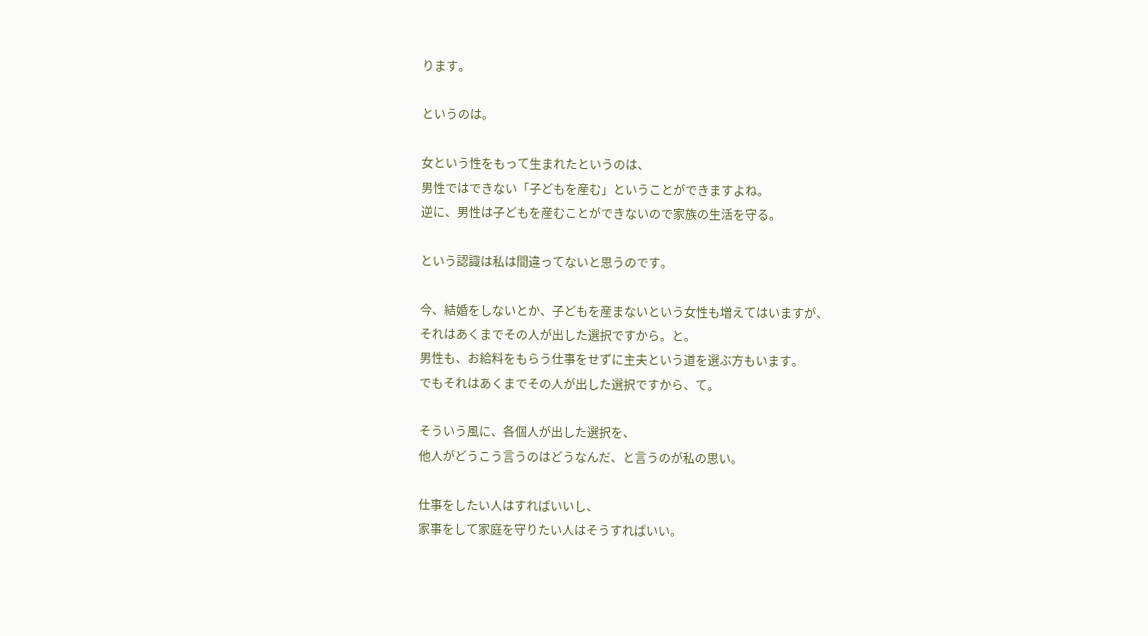ります。

というのは。

女という性をもって生まれたというのは、
男性ではできない「子どもを産む」ということができますよね。
逆に、男性は子どもを産むことができないので家族の生活を守る。

という認識は私は間違ってないと思うのです。

今、結婚をしないとか、子どもを産まないという女性も増えてはいますが、
それはあくまでその人が出した選択ですから。と。
男性も、お給料をもらう仕事をせずに主夫という道を選ぶ方もいます。
でもそれはあくまでその人が出した選択ですから、て。

そういう風に、各個人が出した選択を、
他人がどうこう言うのはどうなんだ、と言うのが私の思い。

仕事をしたい人はすればいいし、
家事をして家庭を守りたい人はそうすればいい。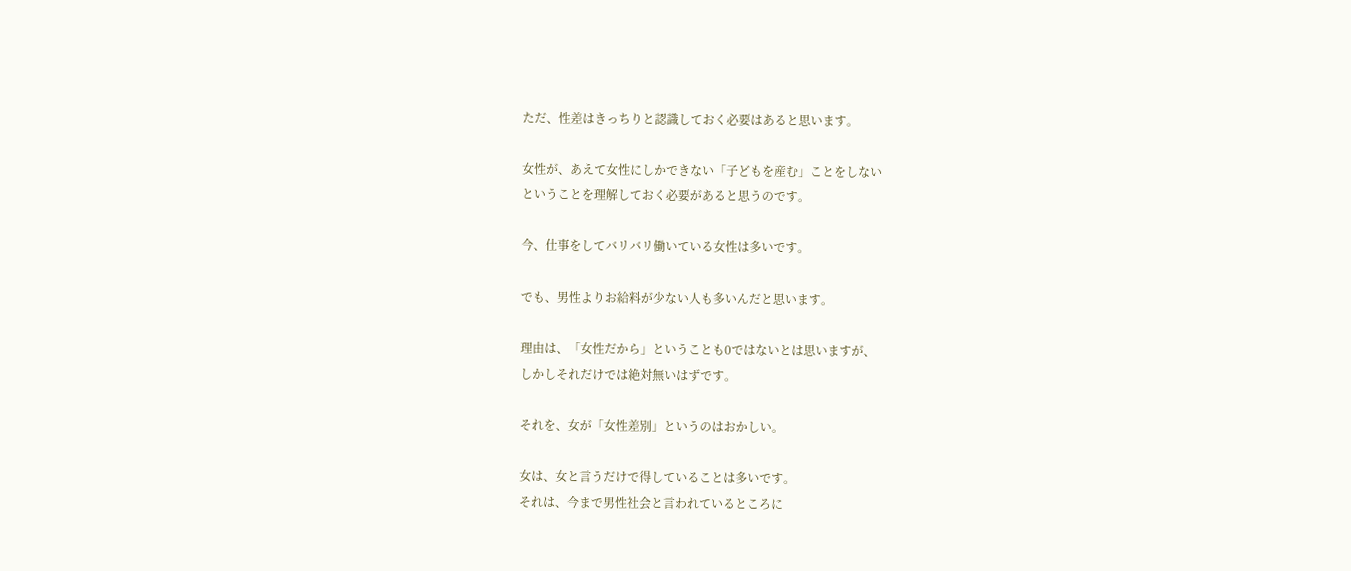ただ、性差はきっちりと認識しておく必要はあると思います。

女性が、あえて女性にしかできない「子どもを産む」ことをしない
ということを理解しておく必要があると思うのです。

今、仕事をしてバリバリ働いている女性は多いです。

でも、男性よりお給料が少ない人も多いんだと思います。

理由は、「女性だから」ということも0ではないとは思いますが、
しかしそれだけでは絶対無いはずです。

それを、女が「女性差別」というのはおかしい。

女は、女と言うだけで得していることは多いです。
それは、今まで男性社会と言われているところに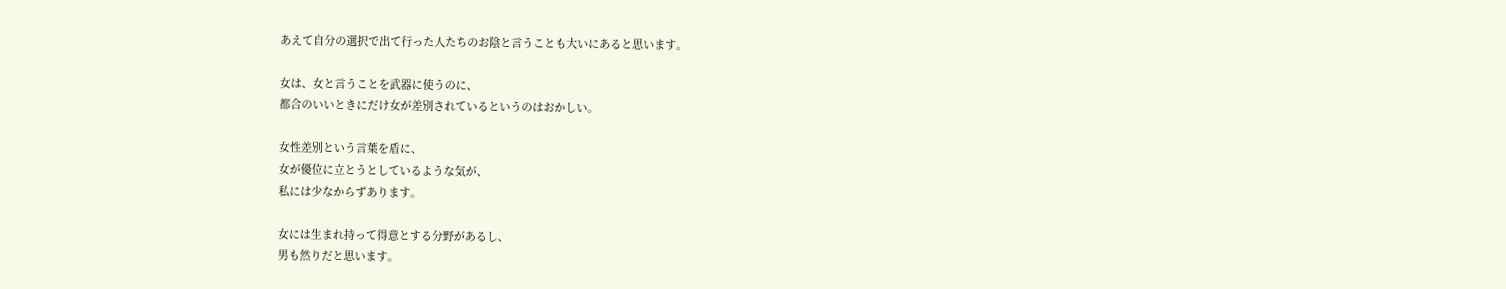あえて自分の選択で出て行った人たちのお陰と言うことも大いにあると思います。

女は、女と言うことを武器に使うのに、
都合のいいときにだけ女が差別されているというのはおかしい。

女性差別という言葉を盾に、
女が優位に立とうとしているような気が、
私には少なからずあります。

女には生まれ持って得意とする分野があるし、
男も然りだと思います。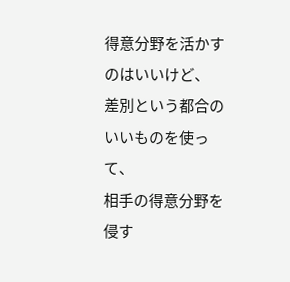得意分野を活かすのはいいけど、
差別という都合のいいものを使って、
相手の得意分野を侵す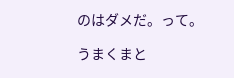のはダメだ。って。

うまくまと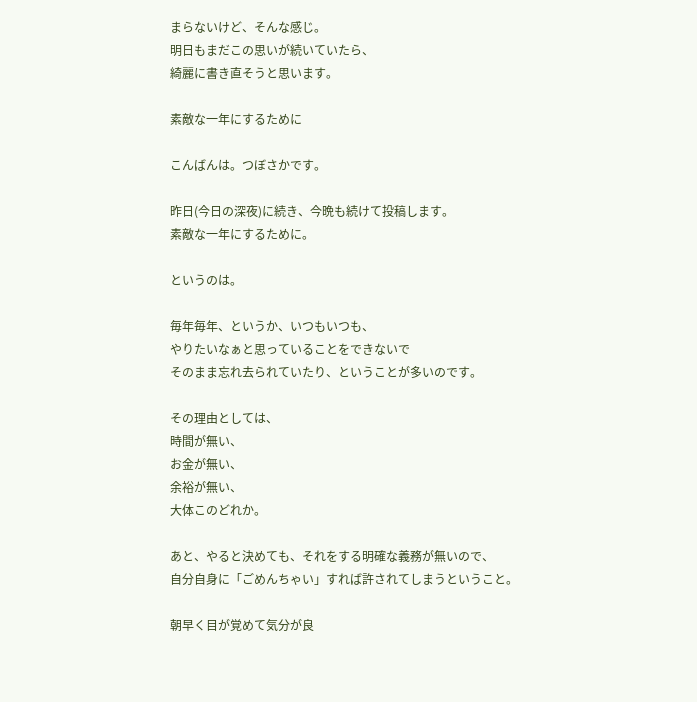まらないけど、そんな感じ。
明日もまだこの思いが続いていたら、
綺麗に書き直そうと思います。

素敵な一年にするために

こんばんは。つぼさかです。

昨日(今日の深夜)に続き、今晩も続けて投稿します。
素敵な一年にするために。

というのは。

毎年毎年、というか、いつもいつも、
やりたいなぁと思っていることをできないで
そのまま忘れ去られていたり、ということが多いのです。

その理由としては、
時間が無い、
お金が無い、
余裕が無い、
大体このどれか。

あと、やると決めても、それをする明確な義務が無いので、
自分自身に「ごめんちゃい」すれば許されてしまうということ。

朝早く目が覚めて気分が良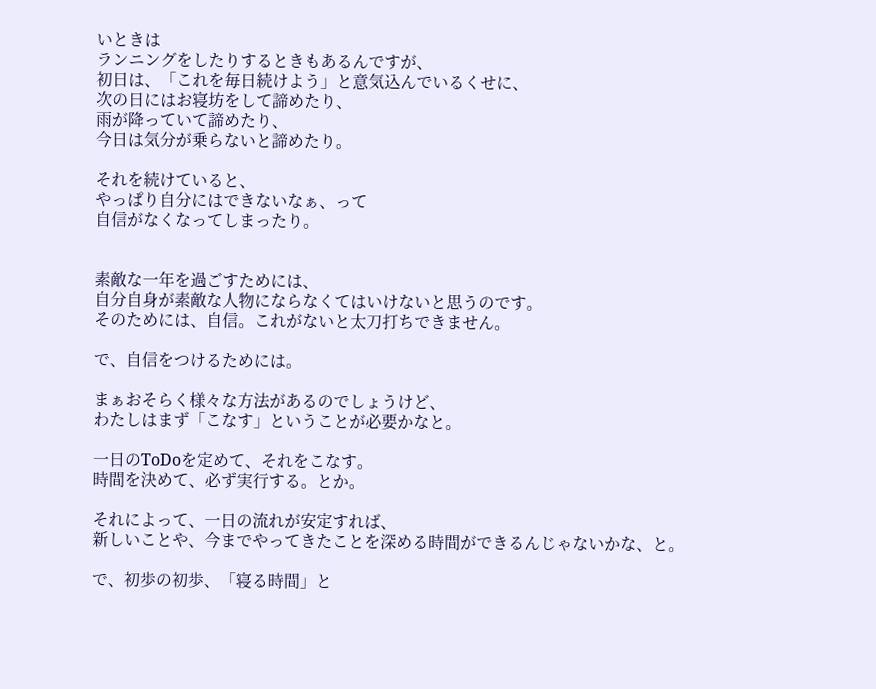いときは
ランニングをしたりするときもあるんですが、
初日は、「これを毎日続けよう」と意気込んでいるくせに、
次の日にはお寝坊をして諦めたり、
雨が降っていて諦めたり、
今日は気分が乗らないと諦めたり。

それを続けていると、
やっぱり自分にはできないなぁ、って
自信がなくなってしまったり。


素敵な一年を過ごすためには、
自分自身が素敵な人物にならなくてはいけないと思うのです。
そのためには、自信。これがないと太刀打ちできません。

で、自信をつけるためには。

まぁおそらく様々な方法があるのでしょうけど、
わたしはまず「こなす」ということが必要かなと。

一日のToDoを定めて、それをこなす。
時間を決めて、必ず実行する。とか。

それによって、一日の流れが安定すれば、
新しいことや、今までやってきたことを深める時間ができるんじゃないかな、と。

で、初歩の初歩、「寝る時間」と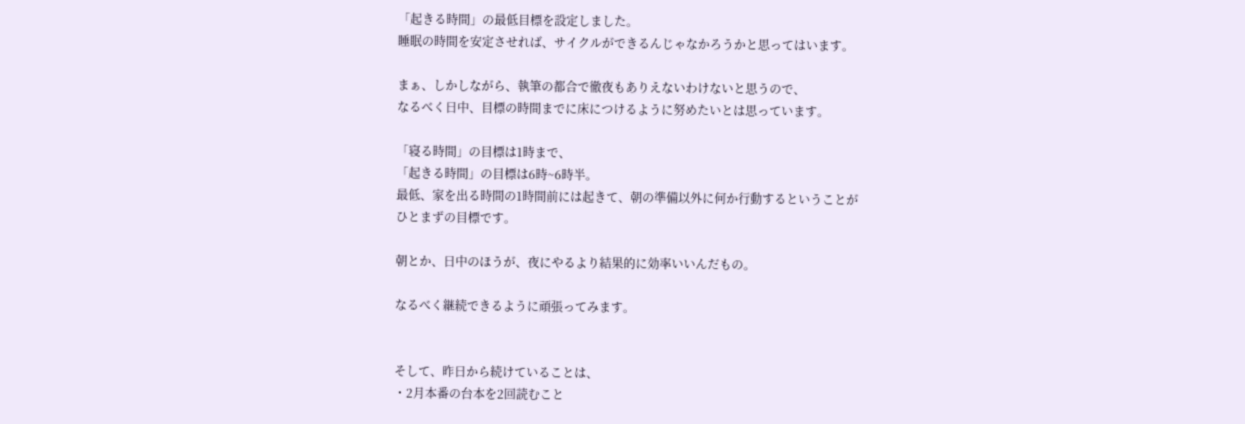「起きる時間」の最低目標を設定しました。
睡眠の時間を安定させれば、サイクルができるんじゃなかろうかと思ってはいます。

まぁ、しかしながら、執筆の都合で徹夜もありえないわけないと思うので、
なるべく日中、目標の時間までに床につけるように努めたいとは思っています。

「寝る時間」の目標は1時まで、
「起きる時間」の目標は6時~6時半。
最低、家を出る時間の1時間前には起きて、朝の準備以外に何か行動するということが
ひとまずの目標です。

朝とか、日中のほうが、夜にやるより結果的に効率いいんだもの。

なるべく継続できるように頑張ってみます。


そして、昨日から続けていることは、
・2月本番の台本を2回読むこと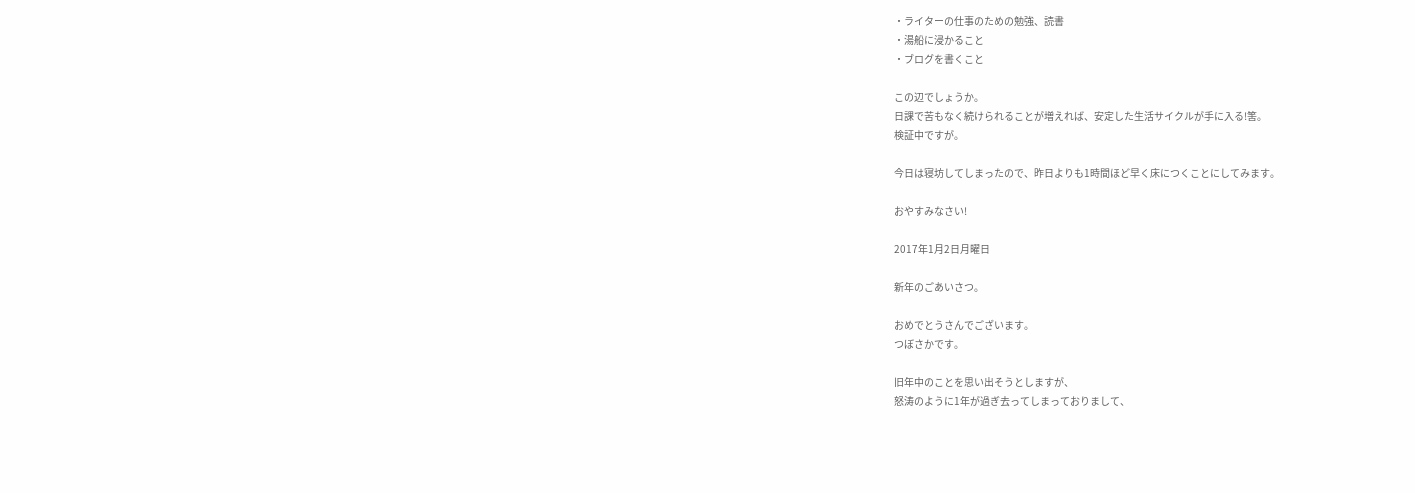・ライターの仕事のための勉強、読書
・湯船に浸かること
・ブログを書くこと

この辺でしょうか。
日課で苦もなく続けられることが増えれば、安定した生活サイクルが手に入る!筈。
検証中ですが。

今日は寝坊してしまったので、昨日よりも1時間ほど早く床につくことにしてみます。

おやすみなさい!

2017年1月2日月曜日

新年のごあいさつ。

おめでとうさんでございます。
つぼさかです。

旧年中のことを思い出そうとしますが、
怒涛のように1年が過ぎ去ってしまっておりまして、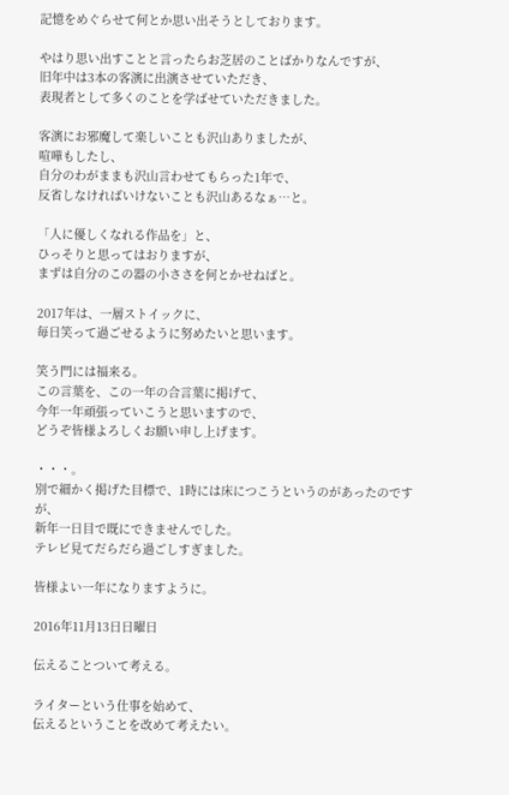記憶をめぐらせて何とか思い出そうとしております。

やはり思い出すことと言ったらお芝居のことばかりなんですが、
旧年中は3本の客演に出演させていただき、
表現者として多くのことを学ばせていただきました。

客演にお邪魔して楽しいことも沢山ありましたが、
喧嘩もしたし、
自分のわがままも沢山言わせてもらった1年で、
反省しなければいけないことも沢山あるなぁ…と。

「人に優しくなれる作品を」と、
ひっそりと思ってはおりますが、
まずは自分のこの器の小ささを何とかせねばと。

2017年は、一層ストイックに、
毎日笑って過ごせるように努めたいと思います。

笑う門には福来る。
この言葉を、この一年の合言葉に掲げて、
今年一年頑張っていこうと思いますので、
どうぞ皆様よろしくお願い申し上げます。

・・・。
別で細かく掲げた目標で、1時には床につこうというのがあったのですが、
新年一日目で既にできませんでした。
テレビ見てだらだら過ごしすぎました。

皆様よい一年になりますように。

2016年11月13日日曜日

伝えることついて考える。

ライターという仕事を始めて、
伝えるということを改めて考えたい。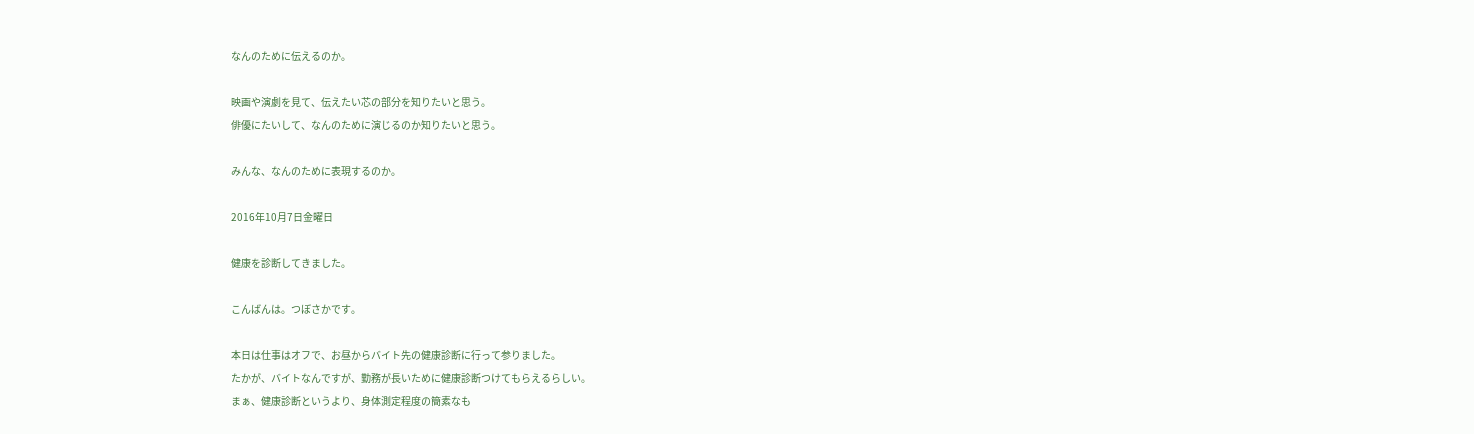なんのために伝えるのか。

映画や演劇を見て、伝えたい芯の部分を知りたいと思う。
俳優にたいして、なんのために演じるのか知りたいと思う。

みんな、なんのために表現するのか。

2016年10月7日金曜日

健康を診断してきました。

こんばんは。つぼさかです。

本日は仕事はオフで、お昼からバイト先の健康診断に行って参りました。
たかが、バイトなんですが、勤務が長いために健康診断つけてもらえるらしい。
まぁ、健康診断というより、身体測定程度の簡素なも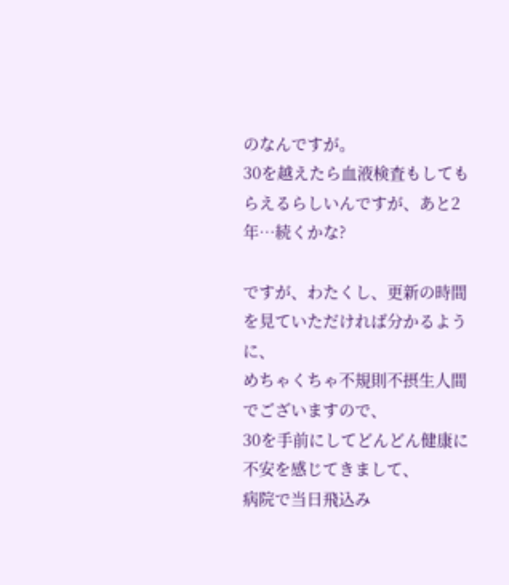のなんですが。
30を越えたら血液検査もしてもらえるらしいんですが、あと2年…続くかな?

ですが、わたくし、更新の時間を見ていただければ分かるように、
めちゃくちゃ不規則不摂生人間でございますので、
30を手前にしてどんどん健康に不安を感じてきまして、
病院で当日飛込み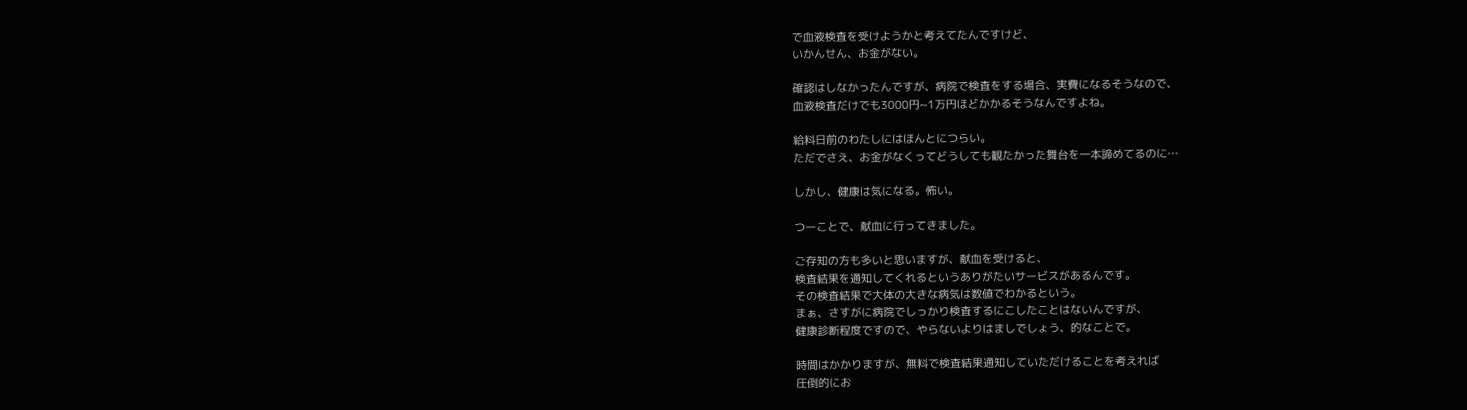で血液検査を受けようかと考えてたんですけど、
いかんせん、お金がない。

確認はしなかったんですが、病院で検査をする場合、実費になるそうなので、
血液検査だけでも3000円~1万円ほどかかるそうなんですよね。

給料日前のわたしにはほんとにつらい。
ただでさえ、お金がなくってどうしても観たかった舞台を一本諦めてるのに…

しかし、健康は気になる。怖い。

つーことで、献血に行ってきました。

ご存知の方も多いと思いますが、献血を受けると、
検査結果を通知してくれるというありがたいサービスがあるんです。
その検査結果で大体の大きな病気は数値でわかるという。
まぁ、さすがに病院でしっかり検査するにこしたことはないんですが、
健康診断程度ですので、やらないよりはましでしょう、的なことで。

時間はかかりますが、無料で検査結果通知していただけることを考えれば
圧倒的にお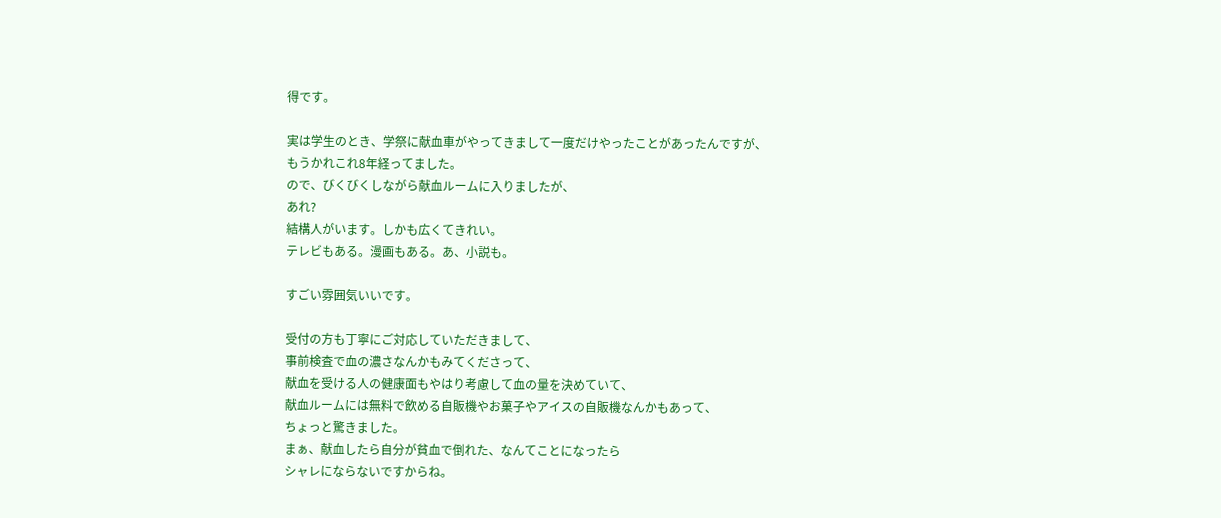得です。

実は学生のとき、学祭に献血車がやってきまして一度だけやったことがあったんですが、
もうかれこれ8年経ってました。
ので、びくびくしながら献血ルームに入りましたが、
あれ?
結構人がいます。しかも広くてきれい。
テレビもある。漫画もある。あ、小説も。

すごい雰囲気いいです。

受付の方も丁寧にご対応していただきまして、
事前検査で血の濃さなんかもみてくださって、
献血を受ける人の健康面もやはり考慮して血の量を決めていて、
献血ルームには無料で飲める自販機やお菓子やアイスの自販機なんかもあって、
ちょっと驚きました。
まぁ、献血したら自分が貧血で倒れた、なんてことになったら
シャレにならないですからね。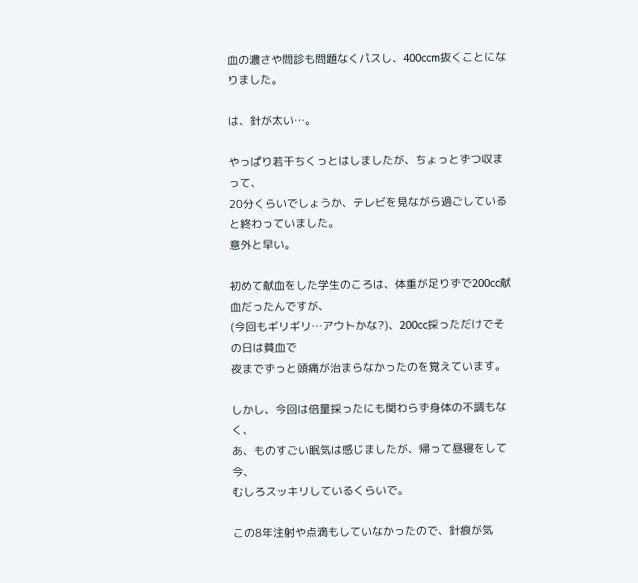血の濃さや問診も問題なくパスし、400ccm抜くことになりました。

は、針が太い…。

やっぱり若干ちくっとはしましたが、ちょっとずつ収まって、
20分くらいでしょうか、テレビを見ながら過ごしていると終わっていました。
意外と早い。

初めて献血をした学生のころは、体重が足りずで200cc献血だったんですが、
(今回もギリギリ…アウトかな?)、200cc採っただけでその日は貧血で
夜までずっと頭痛が治まらなかったのを覚えています。

しかし、今回は倍量採ったにも関わらず身体の不調もなく、
あ、ものすごい眠気は感じましたが、帰って昼寝をして今、
むしろスッキリしているくらいで。

この8年注射や点滴もしていなかったので、針痕が気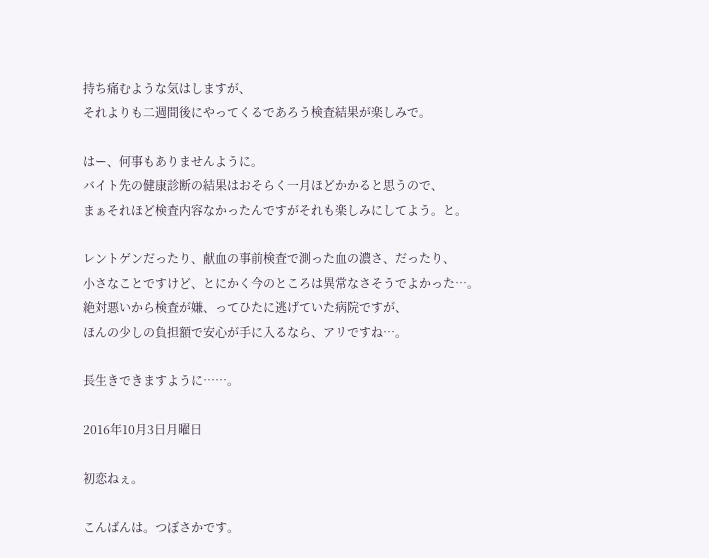持ち痛むような気はしますが、
それよりも二週間後にやってくるであろう検査結果が楽しみで。

はー、何事もありませんように。
バイト先の健康診断の結果はおそらく一月ほどかかると思うので、
まぁそれほど検査内容なかったんですがそれも楽しみにしてよう。と。

レントゲンだったり、献血の事前検査で測った血の濃さ、だったり、
小さなことですけど、とにかく今のところは異常なさそうでよかった…。
絶対悪いから検査が嫌、ってひたに逃げていた病院ですが、
ほんの少しの負担額で安心が手に入るなら、アリですね…。

長生きできますように……。

2016年10月3日月曜日

初恋ねぇ。

こんばんは。つぼさかです。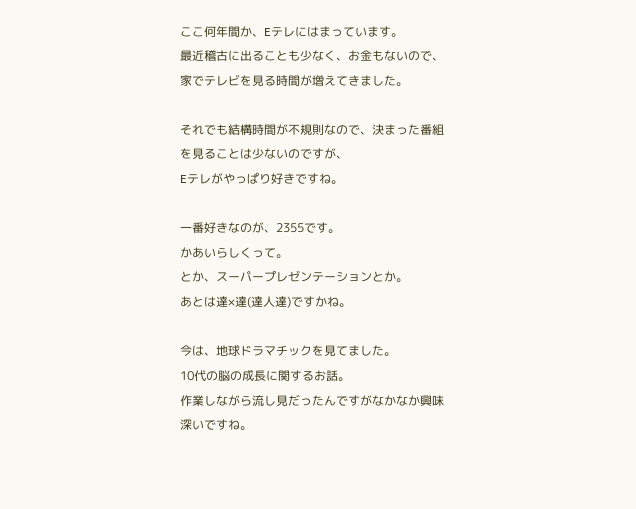ここ何年間か、Eテレにはまっています。
最近稽古に出ることも少なく、お金もないので、
家でテレビを見る時間が増えてきました。

それでも結構時間が不規則なので、決まった番組を見ることは少ないのですが、
Eテレがやっぱり好きですね。

一番好きなのが、2355です。
かあいらしくって。
とか、スーパープレゼンテーションとか。
あとは達×達(達人達)ですかね。

今は、地球ドラマチックを見てました。
10代の脳の成長に関するお話。
作業しながら流し見だったんですがなかなか興味深いですね。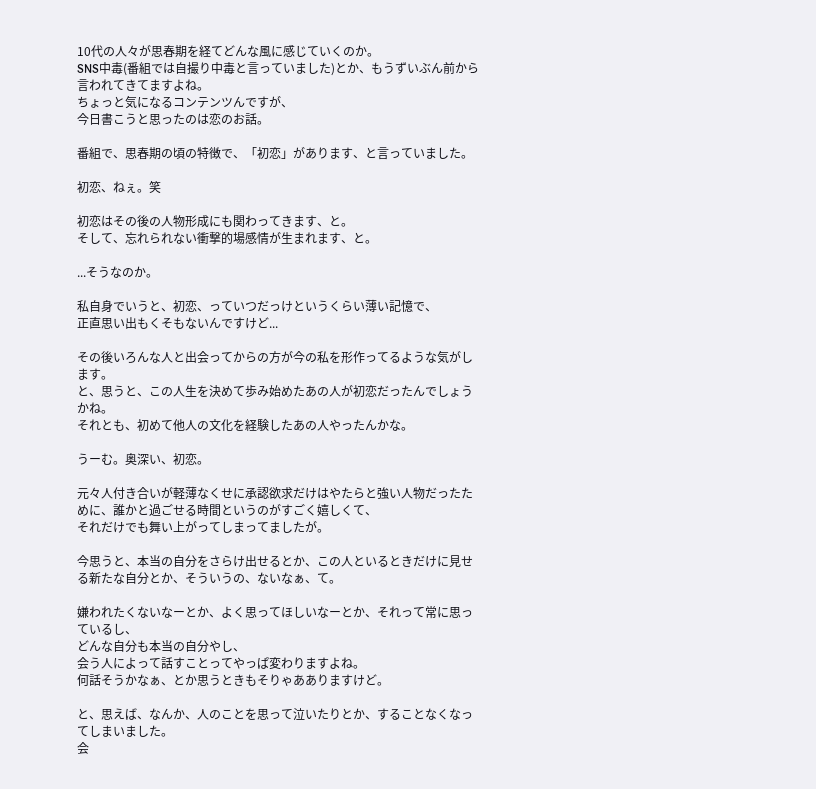10代の人々が思春期を経てどんな風に感じていくのか。
SNS中毒(番組では自撮り中毒と言っていました)とか、もうずいぶん前から言われてきてますよね。
ちょっと気になるコンテンツんですが、
今日書こうと思ったのは恋のお話。

番組で、思春期の頃の特徴で、「初恋」があります、と言っていました。

初恋、ねぇ。笑

初恋はその後の人物形成にも関わってきます、と。
そして、忘れられない衝撃的場感情が生まれます、と。

...そうなのか。

私自身でいうと、初恋、っていつだっけというくらい薄い記憶で、
正直思い出もくそもないんですけど...

その後いろんな人と出会ってからの方が今の私を形作ってるような気がします。
と、思うと、この人生を決めて歩み始めたあの人が初恋だったんでしょうかね。
それとも、初めて他人の文化を経験したあの人やったんかな。

うーむ。奥深い、初恋。

元々人付き合いが軽薄なくせに承認欲求だけはやたらと強い人物だったために、誰かと過ごせる時間というのがすごく嬉しくて、
それだけでも舞い上がってしまってましたが。

今思うと、本当の自分をさらけ出せるとか、この人といるときだけに見せる新たな自分とか、そういうの、ないなぁ、て。

嫌われたくないなーとか、よく思ってほしいなーとか、それって常に思っているし、
どんな自分も本当の自分やし、
会う人によって話すことってやっぱ変わりますよね。
何話そうかなぁ、とか思うときもそりゃあありますけど。

と、思えば、なんか、人のことを思って泣いたりとか、することなくなってしまいました。
会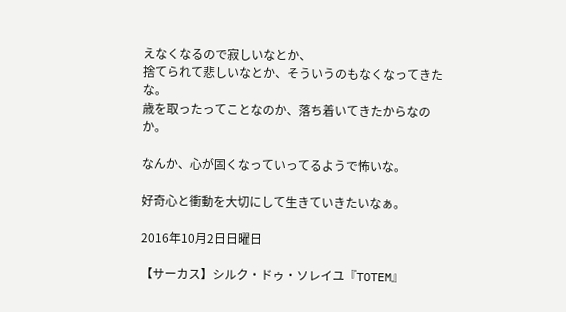えなくなるので寂しいなとか、
捨てられて悲しいなとか、そういうのもなくなってきたな。
歳を取ったってことなのか、落ち着いてきたからなのか。

なんか、心が固くなっていってるようで怖いな。

好奇心と衝動を大切にして生きていきたいなぁ。

2016年10月2日日曜日

【サーカス】シルク・ドゥ・ソレイユ『TOTEM』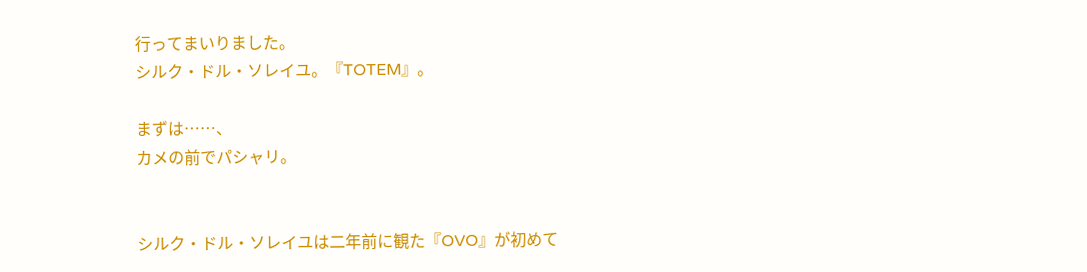行ってまいりました。
シルク・ドル・ソレイユ。『TOTEM』。

まずは……、
カメの前でパシャリ。


シルク・ドル・ソレイユは二年前に観た『OVO』が初めて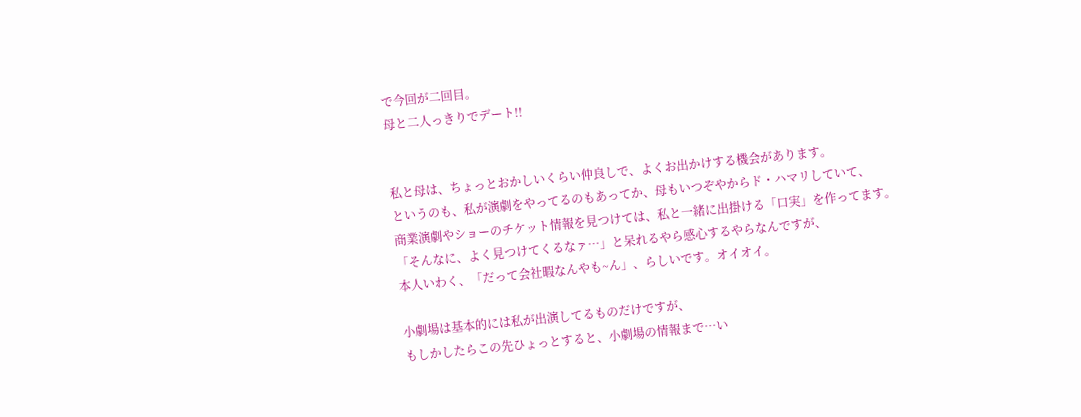で今回が二回目。
母と二人っきりでデート!!


私と母は、ちょっとおかしいくらい仲良しで、よくお出かけする機会があります。
というのも、私が演劇をやってるのもあってか、母もいつぞやからド・ハマリしていて、
商業演劇やショーのチケット情報を見つけては、私と一緒に出掛ける「口実」を作ってます。
「そんなに、よく見つけてくるなァ…」と呆れるやら感心するやらなんですが、
本人いわく、「だって会社暇なんやも~ん」、らしいです。オイオイ。

小劇場は基本的には私が出演してるものだけですが、
もしかしたらこの先ひょっとすると、小劇場の情報まで…い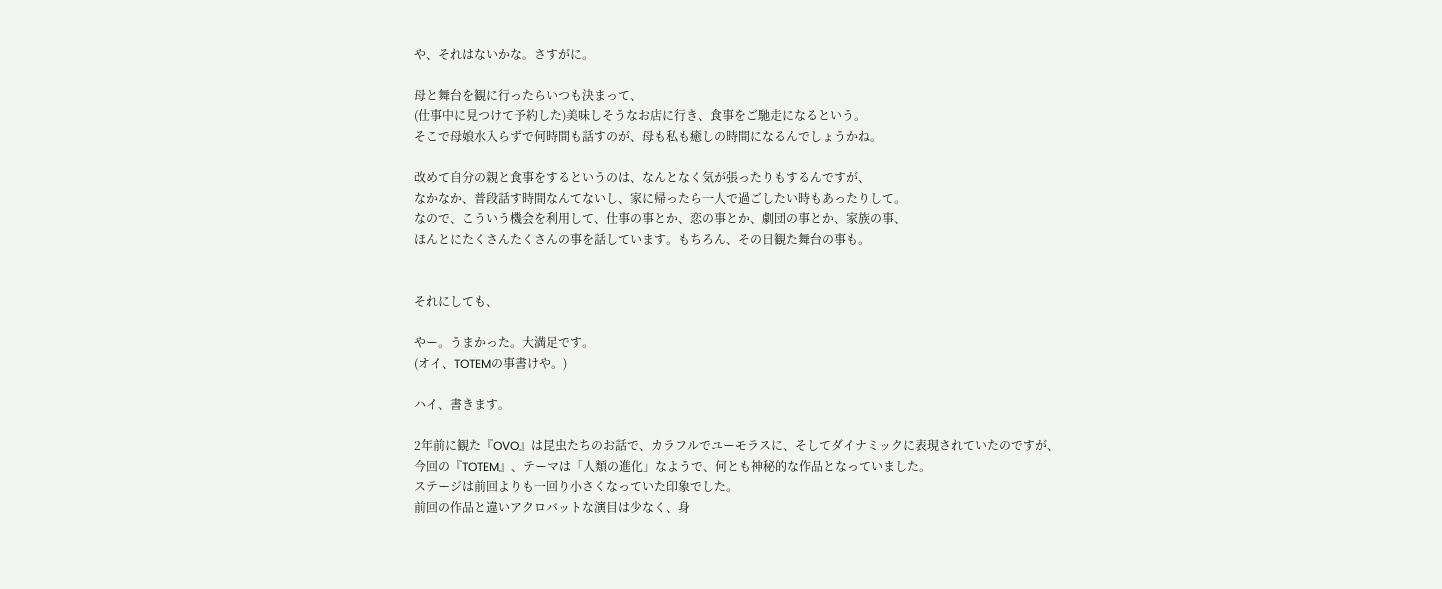や、それはないかな。さすがに。

母と舞台を観に行ったらいつも決まって、
(仕事中に見つけて予約した)美味しそうなお店に行き、食事をご馳走になるという。
そこで母娘水入らずで何時間も話すのが、母も私も癒しの時間になるんでしょうかね。

改めて自分の親と食事をするというのは、なんとなく気が張ったりもするんですが、
なかなか、普段話す時間なんてないし、家に帰ったら一人で過ごしたい時もあったりして。
なので、こういう機会を利用して、仕事の事とか、恋の事とか、劇団の事とか、家族の事、
ほんとにたくさんたくさんの事を話しています。もちろん、その日観た舞台の事も。


それにしても、

やー。うまかった。大満足です。
(オイ、TOTEMの事書けや。)

ハイ、書きます。

2年前に観た『OVO』は昆虫たちのお話で、カラフルでユーモラスに、そしてダイナミックに表現されていたのですが、
今回の『TOTEM』、テーマは「人類の進化」なようで、何とも神秘的な作品となっていました。
ステージは前回よりも一回り小さくなっていた印象でした。
前回の作品と違いアクロバットな演目は少なく、身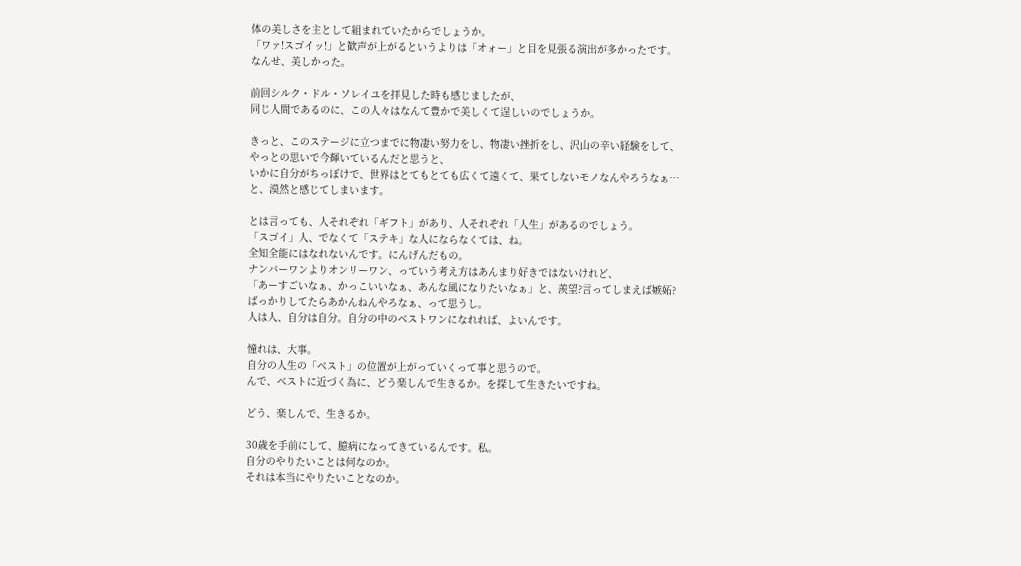体の美しさを主として組まれていたからでしょうか。
「ワァ!スゴイッ!」と歓声が上がるというよりは「オォー」と目を見張る演出が多かったです。
なんせ、美しかった。

前回シルク・ドル・ソレイユを拝見した時も感じましたが、
同じ人間であるのに、この人々はなんて豊かで美しくて逞しいのでしょうか。

きっと、このステージに立つまでに物凄い努力をし、物凄い挫折をし、沢山の辛い経験をして、
やっとの思いで今輝いているんだと思うと、
いかに自分がちっぽけで、世界はとてもとても広くて遠くて、果てしないモノなんやろうなぁ…
と、漠然と感じてしまいます。

とは言っても、人それぞれ「ギフト」があり、人それぞれ「人生」があるのでしょう。
「スゴイ」人、でなくて「ステキ」な人にならなくては、ね。
全知全能にはなれないんです。にんげんだもの。
ナンバーワンよりオンリーワン、っていう考え方はあんまり好きではないけれど、
「あーすごいなぁ、かっこいいなぁ、あんな風になりたいなぁ」と、羨望?言ってしまえば嫉妬?
ばっかりしてたらあかんねんやろなぁ、って思うし。
人は人、自分は自分。自分の中のベストワンになれれば、よいんです。

憧れは、大事。
自分の人生の「ベスト」の位置が上がっていくって事と思うので。
んで、ベストに近づく為に、どう楽しんで生きるか。を探して生きたいですね。

どう、楽しんで、生きるか。

30歳を手前にして、臆病になってきているんです。私。
自分のやりたいことは何なのか。
それは本当にやりたいことなのか。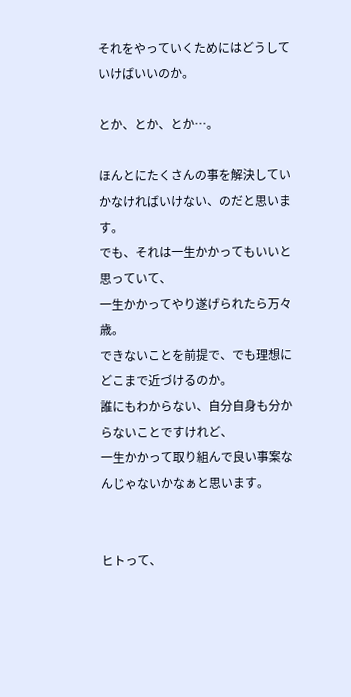それをやっていくためにはどうしていけばいいのか。

とか、とか、とか…。

ほんとにたくさんの事を解決していかなければいけない、のだと思います。
でも、それは一生かかってもいいと思っていて、
一生かかってやり遂げられたら万々歳。
できないことを前提で、でも理想にどこまで近づけるのか。
誰にもわからない、自分自身も分からないことですけれど、
一生かかって取り組んで良い事案なんじゃないかなぁと思います。


ヒトって、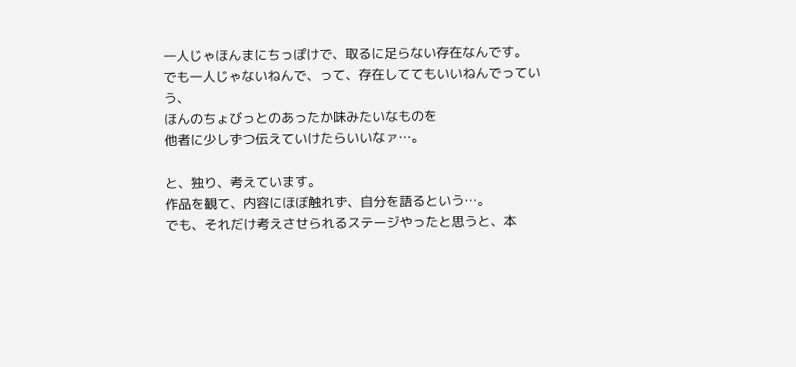一人じゃほんまにちっぽけで、取るに足らない存在なんです。
でも一人じゃないねんで、って、存在しててもいいねんでっていう、
ほんのちょびっとのあったか味みたいなものを
他者に少しずつ伝えていけたらいいなァ…。

と、独り、考えています。
作品を観て、内容にほぼ触れず、自分を語るという…。
でも、それだけ考えさせられるステージやったと思うと、本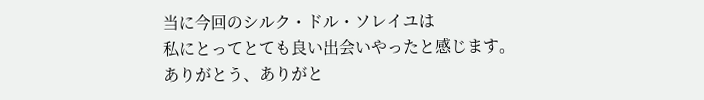当に今回のシルク・ドル・ソレイユは
私にとってとても良い出会いやったと感じます。
ありがとう、ありがと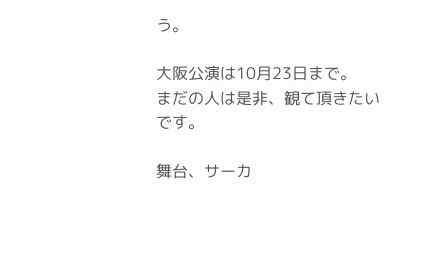う。

大阪公演は10月23日まで。
まだの人は是非、観て頂きたいです。

舞台、サーカ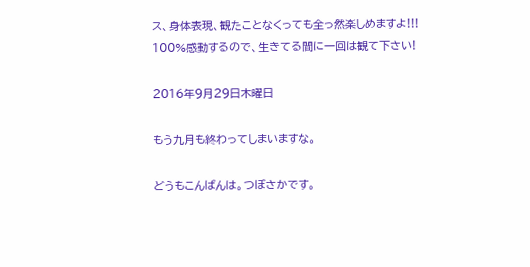ス、身体表現、観たことなくっても全っ然楽しめますよ!!!
100%感動するので、生きてる間に一回は観て下さい!

2016年9月29日木曜日

もう九月も終わってしまいますな。

どうもこんばんは。つぼさかです。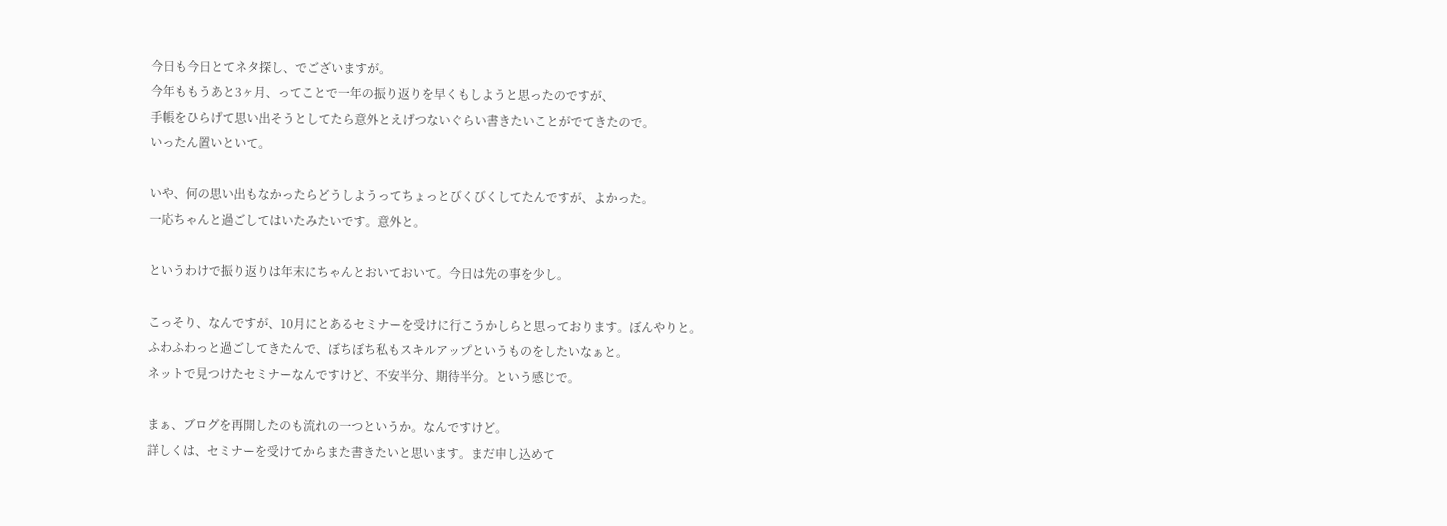今日も今日とてネタ探し、でございますが。
今年ももうあと3ヶ月、ってことで一年の振り返りを早くもしようと思ったのですが、
手帳をひらげて思い出そうとしてたら意外とえげつないぐらい書きたいことがでてきたので。
いったん置いといて。

いや、何の思い出もなかったらどうしようってちょっとびくびくしてたんですが、よかった。
一応ちゃんと過ごしてはいたみたいです。意外と。

というわけで振り返りは年末にちゃんとおいておいて。今日は先の事を少し。

こっそり、なんですが、10月にとあるセミナーを受けに行こうかしらと思っております。ぼんやりと。
ふわふわっと過ごしてきたんで、ぼちぼち私もスキルアップというものをしたいなぁと。
ネットで見つけたセミナーなんですけど、不安半分、期待半分。という感じで。

まぁ、ブログを再開したのも流れの一つというか。なんですけど。
詳しくは、セミナーを受けてからまた書きたいと思います。まだ申し込めて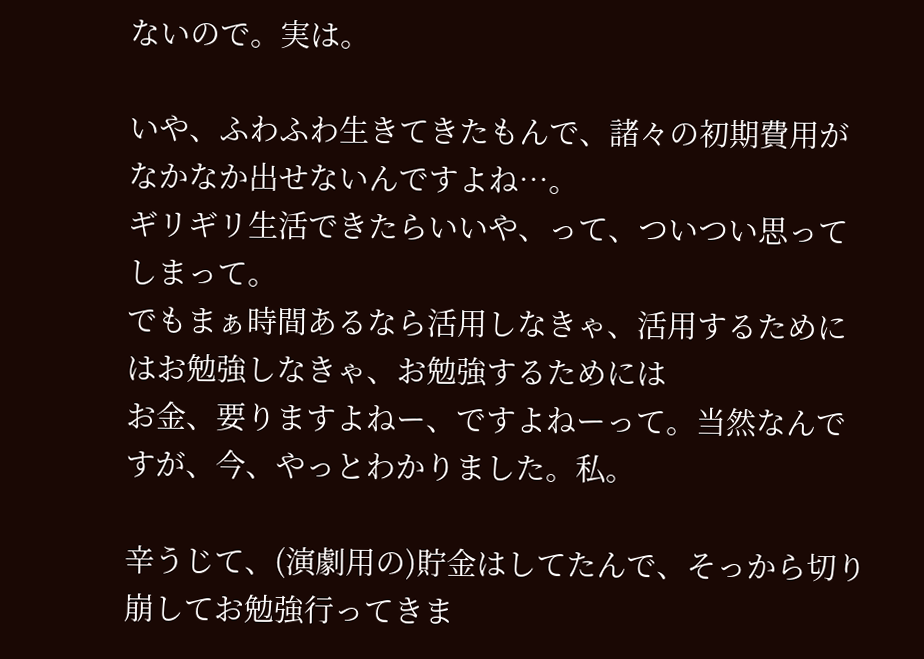ないので。実は。

いや、ふわふわ生きてきたもんで、諸々の初期費用がなかなか出せないんですよね…。
ギリギリ生活できたらいいや、って、ついつい思ってしまって。
でもまぁ時間あるなら活用しなきゃ、活用するためにはお勉強しなきゃ、お勉強するためには
お金、要りますよねー、ですよねーって。当然なんですが、今、やっとわかりました。私。

辛うじて、(演劇用の)貯金はしてたんで、そっから切り崩してお勉強行ってきま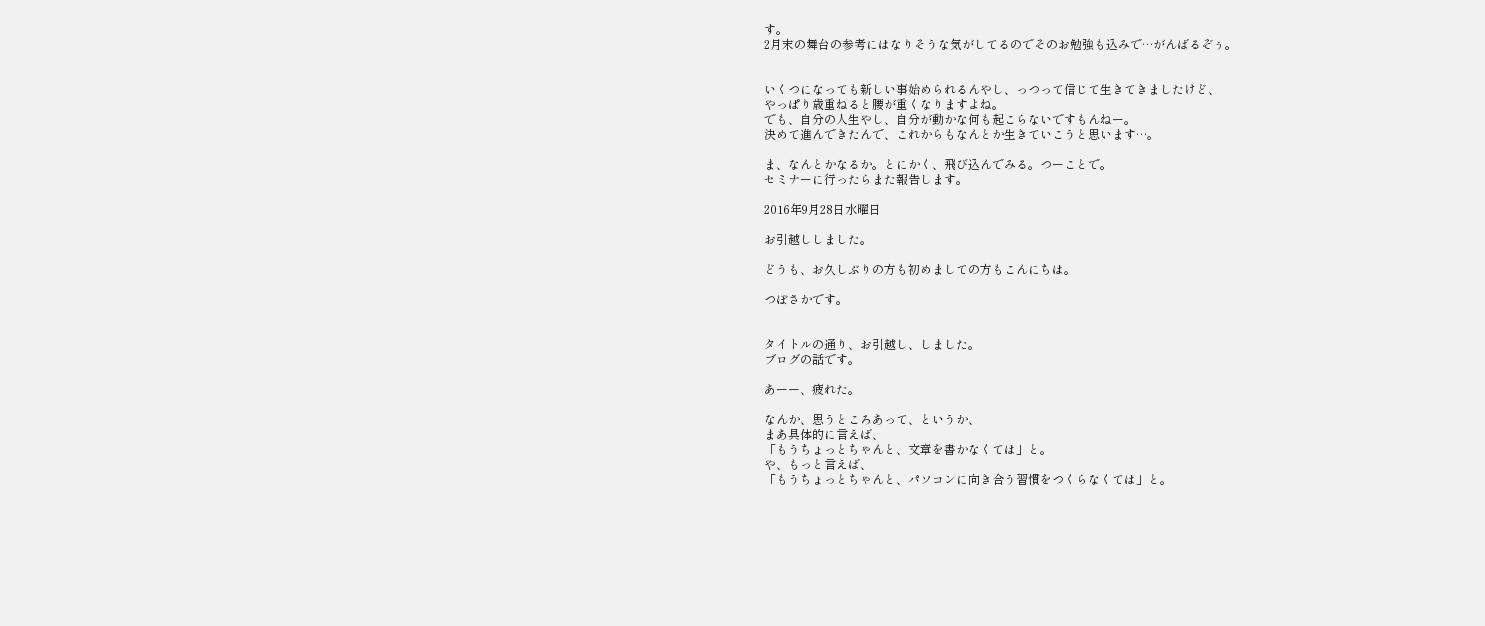す。
2月末の舞台の参考にはなりそうな気がしてるのでそのお勉強も込みで…がんばるぞぅ。


いくつになっても新しい事始められるんやし、っつって信じて生きてきましたけど、
やっぱり歳重ねると腰が重くなりますよね。
でも、自分の人生やし、自分が動かな何も起こらないですもんねー。
決めて進んできたんで、これからもなんとか生きていこうと思います…。

ま、なんとかなるか。とにかく、飛び込んでみる。つーことで。
セミナーに行ったらまた報告します。

2016年9月28日水曜日

お引越ししました。

どうも、お久しぶりの方も初めましての方もこんにちは。

つぼさかです。


タイトルの通り、お引越し、しました。
ブログの話です。

あーー、疲れた。

なんか、思うところあって、というか、
まあ具体的に言えば、
「もうちょっとちゃんと、文章を書かなくては」と。
や、もっと言えば、
「もうちょっとちゃんと、パソコンに向き合う習慣をつくらなくては」と。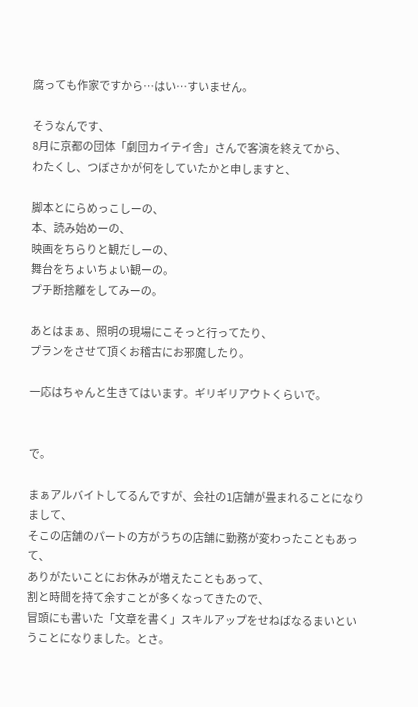腐っても作家ですから…はい…すいません。

そうなんです、
8月に京都の団体「劇団カイテイ舎」さんで客演を終えてから、
わたくし、つぼさかが何をしていたかと申しますと、

脚本とにらめっこしーの、
本、読み始めーの、
映画をちらりと観だしーの、
舞台をちょいちょい観ーの。
プチ断捨離をしてみーの。

あとはまぁ、照明の現場にこそっと行ってたり、
プランをさせて頂くお稽古にお邪魔したり。

一応はちゃんと生きてはいます。ギリギリアウトくらいで。


で。

まぁアルバイトしてるんですが、会社の1店舗が畳まれることになりまして、
そこの店舗のパートの方がうちの店舗に勤務が変わったこともあって、
ありがたいことにお休みが増えたこともあって、
割と時間を持て余すことが多くなってきたので、
冒頭にも書いた「文章を書く」スキルアップをせねばなるまいということになりました。とさ。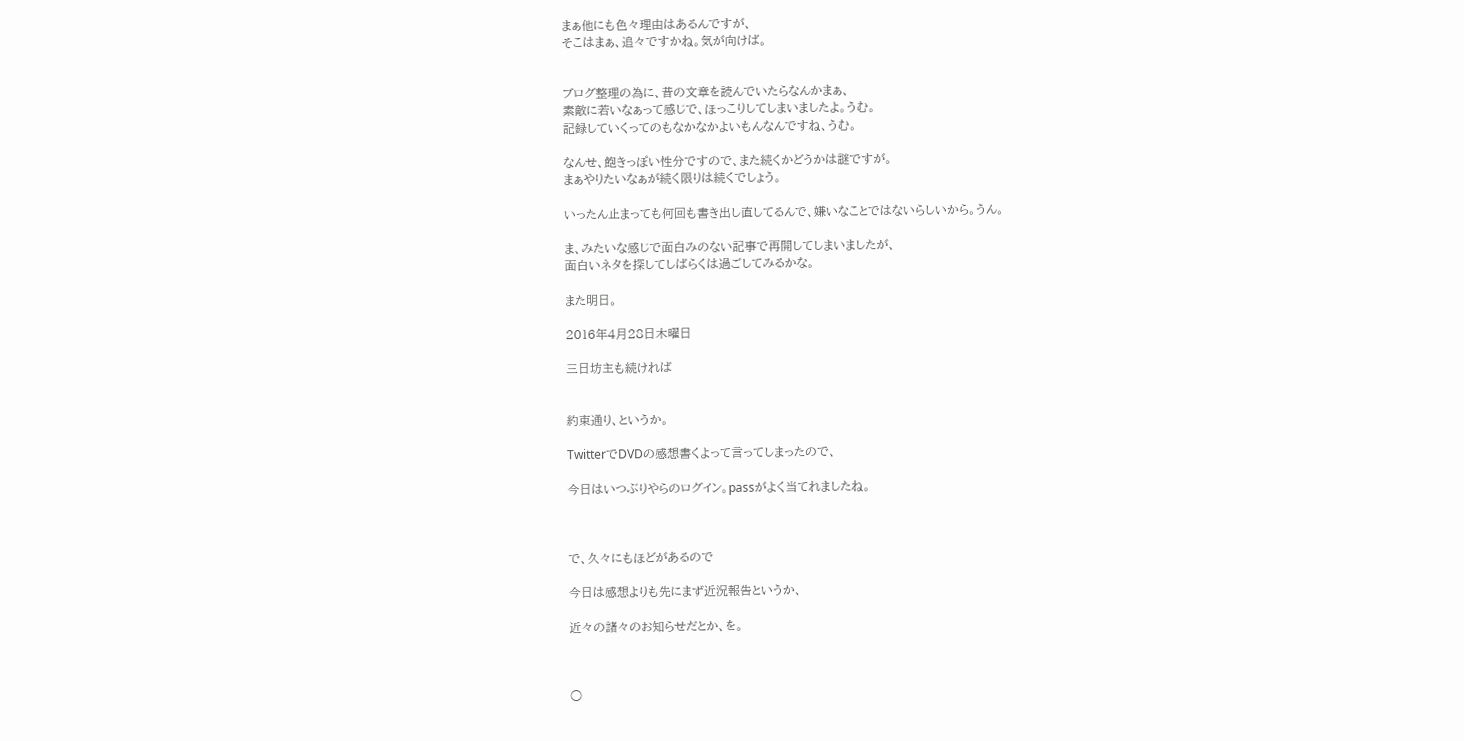まぁ他にも色々理由はあるんですが、
そこはまぁ、追々ですかね。気が向けば。


ブログ整理の為に、昔の文章を読んでいたらなんかまぁ、
素敵に若いなぁって感じで、ほっこりしてしまいましたよ。うむ。
記録していくってのもなかなかよいもんなんですね、うむ。

なんせ、飽きっぽい性分ですので、また続くかどうかは謎ですが。
まぁやりたいなぁが続く限りは続くでしょう。

いったん止まっても何回も書き出し直してるんで、嫌いなことではないらしいから。うん。

ま、みたいな感じで面白みのない記事で再開してしまいましたが、
面白いネタを探してしばらくは過ごしてみるかな。

また明日。

2016年4月28日木曜日

三日坊主も続ければ


約束通り、というか。

TwitterでDVDの感想書くよって言ってしまったので、

今日はいつぶりやらのログイン。passがよく当てれましたね。



で、久々にもほどがあるので

今日は感想よりも先にまず近況報告というか、

近々の諸々のお知らせだとか、を。



○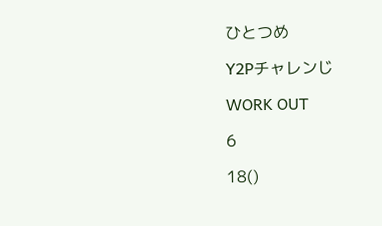ひとつめ

Y2Pチャレンじ

WORK OUT

6

18()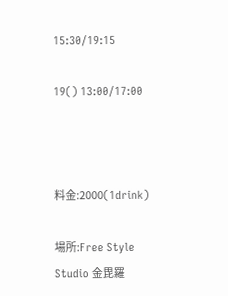15:30/19:15

19() 13:00/17:00



料金:2000(1drink)

場所:Free Style Studio 金毘羅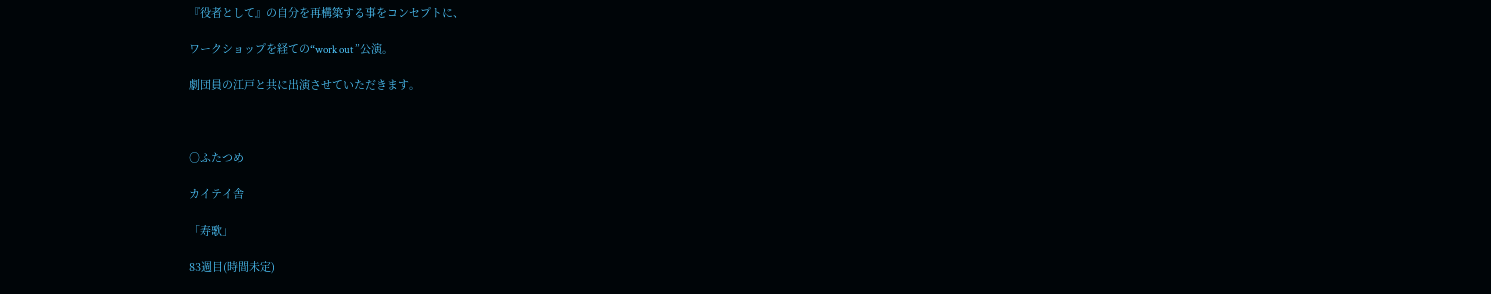『役者として』の自分を再構築する事をコンセプトに、

ワークショップを経ての“work out ”公演。

劇団員の江戸と共に出演させていただきます。



○ふたつめ

カイテイ舎

「寿歌」

83週目(時間未定)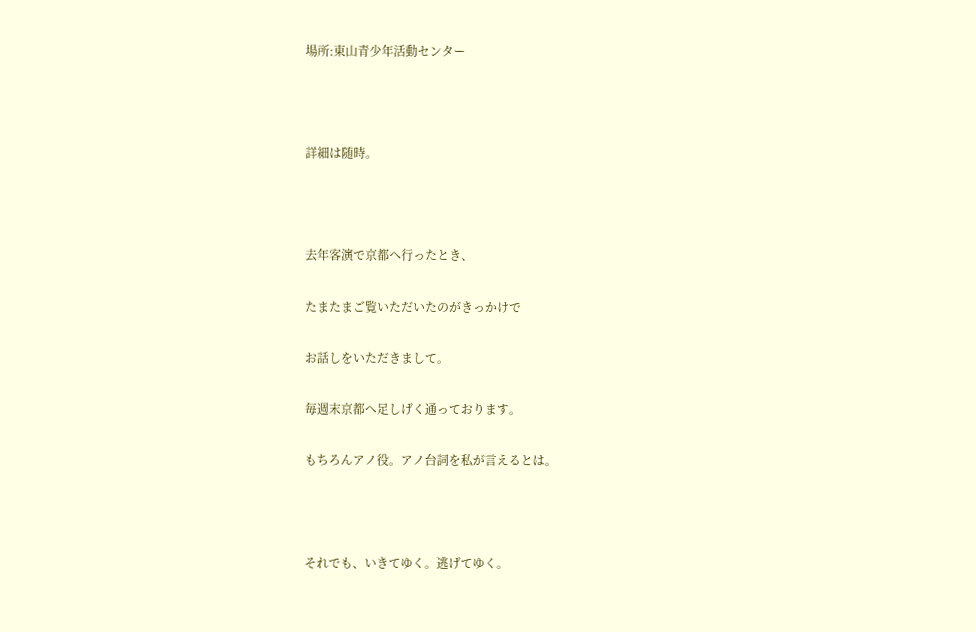場所:東山青少年活動センター



詳細は随時。



去年客演で京都へ行ったとき、

たまたまご覧いただいたのがきっかけで

お話しをいただきまして。

毎週末京都へ足しげく通っております。

もちろんアノ役。アノ台詞を私が言えるとは。



それでも、いきてゆく。逃げてゆく。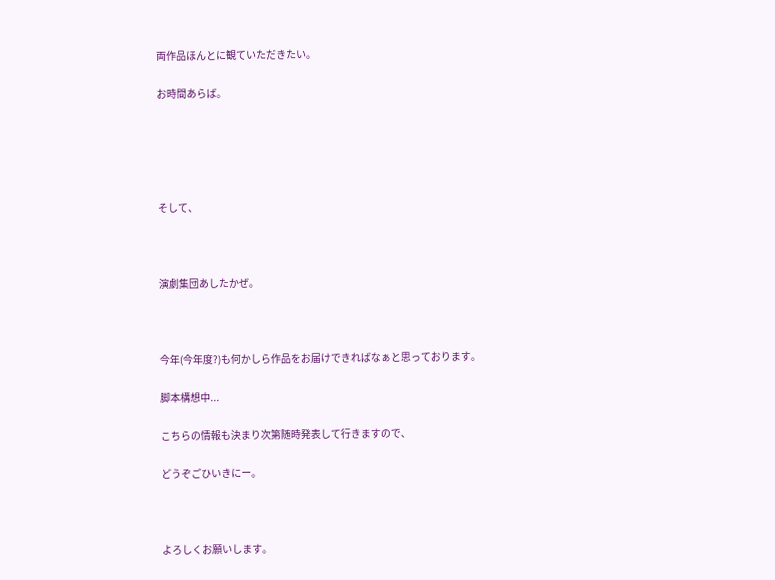両作品ほんとに観ていただきたい。

お時間あらば。





そして、



演劇集団あしたかぜ。



今年(今年度?)も何かしら作品をお届けできればなぁと思っております。

脚本構想中...

こちらの情報も決まり次第随時発表して行きますので、

どうぞごひいきにー。



よろしくお願いします。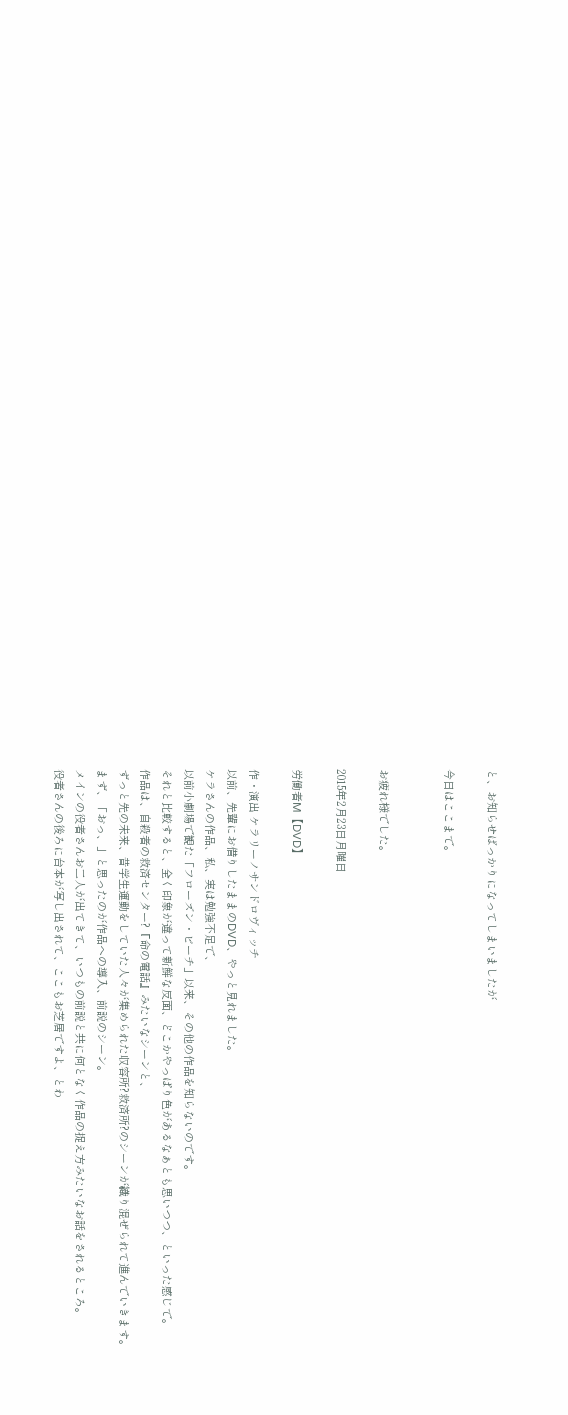と、お知らせばっかりになってしまいましたが

今日はここまで。


お疲れ様でした。

2015年2月23日月曜日

労働者M【DVD】

作・演出 ケラリーノサンドロヴィッチ
以前、先輩にお借りしたままのDVD、やっと見れました。
ケラさんの作品、私、実は勉強不足で、
以前小劇場で観た「フローズン・ビーチ」以来、その他の作品を知らないのです。
それと比較すると、全く印象が違って新鮮な反面、どこかやっぱり色があるなぁとも思いつつ、といった感じで。
作品は、自殺者の救済センター?『命の電話』みたいなシーンと、
ずっと先の未来、昔学生運動をしていた人々が集められた収容所?救済所?のシーンが織り混ぜられて進んでいきます。
まず、「おっ、」と思ったのが作品への導入、前説のシーン。
メインの役者さんお二人が出てきて、いつもの前説と共に何となく作品の捉え方みたいなお話をされるところ。
役者さんの後ろに台本が写し出されて、ここもお芝居ですよ、とわ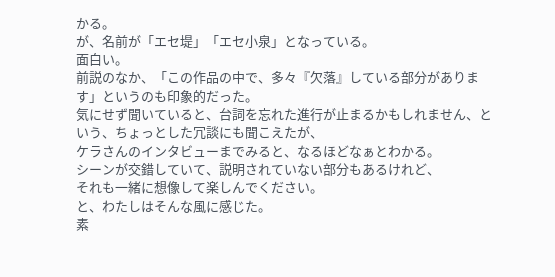かる。
が、名前が「エセ堤」「エセ小泉」となっている。
面白い。
前説のなか、「この作品の中で、多々『欠落』している部分があります」というのも印象的だった。
気にせず聞いていると、台詞を忘れた進行が止まるかもしれません、という、ちょっとした冗談にも聞こえたが、
ケラさんのインタビューまでみると、なるほどなぁとわかる。
シーンが交錯していて、説明されていない部分もあるけれど、
それも一緒に想像して楽しんでください。
と、わたしはそんな風に感じた。
素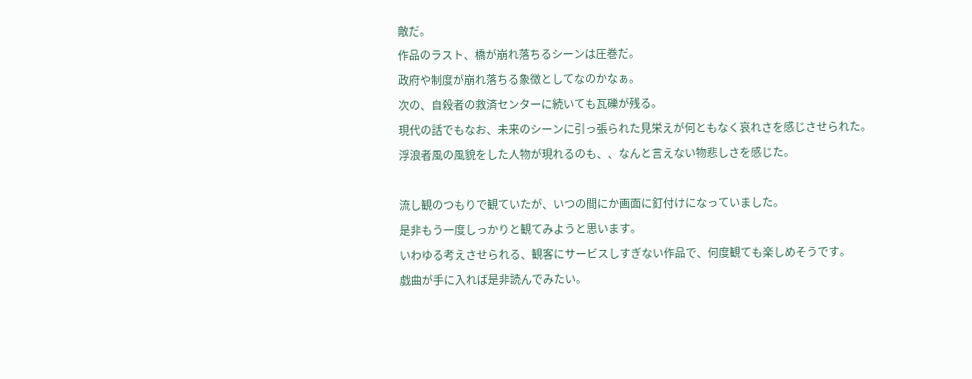敵だ。
作品のラスト、橋が崩れ落ちるシーンは圧巻だ。
政府や制度が崩れ落ちる象徴としてなのかなぁ。
次の、自殺者の救済センターに続いても瓦礫が残る。
現代の話でもなお、未来のシーンに引っ張られた見栄えが何ともなく哀れさを感じさせられた。
浮浪者風の風貌をした人物が現れるのも、、なんと言えない物悲しさを感じた。

流し観のつもりで観ていたが、いつの間にか画面に釘付けになっていました。
是非もう一度しっかりと観てみようと思います。
いわゆる考えさせられる、観客にサービスしすぎない作品で、何度観ても楽しめそうです。
戯曲が手に入れば是非読んでみたい。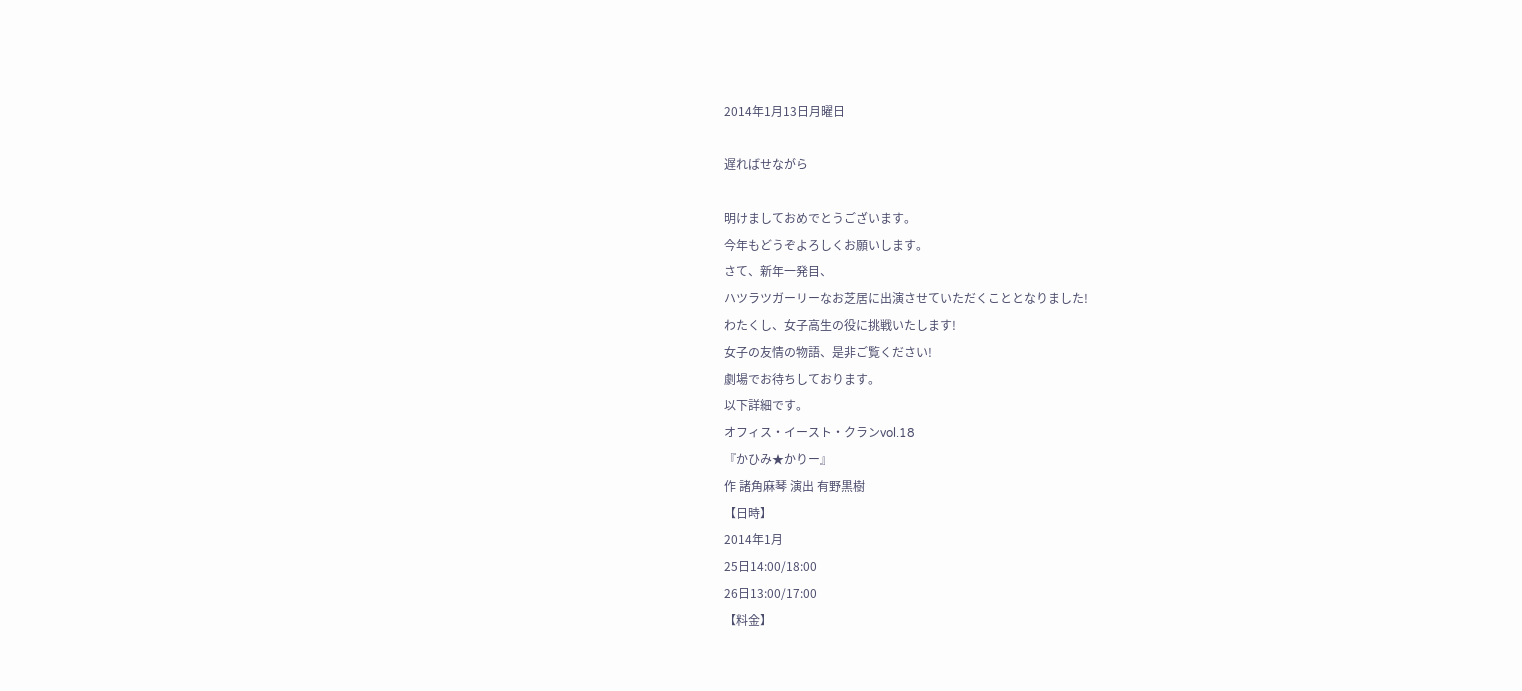2014年1月13日月曜日

遅ればせながら

明けましておめでとうございます。
今年もどうぞよろしくお願いします。
さて、新年一発目、
ハツラツガーリーなお芝居に出演させていただくこととなりました!
わたくし、女子高生の役に挑戦いたします!
女子の友情の物語、是非ご覧ください!
劇場でお待ちしております。
以下詳細です。
オフィス・イースト・クランvol.18
『かひみ★かりー』
作 諸角麻琴 演出 有野黒樹
【日時】
2014年1月
25日14:00/18:00
26日13:00/17:00
【料金】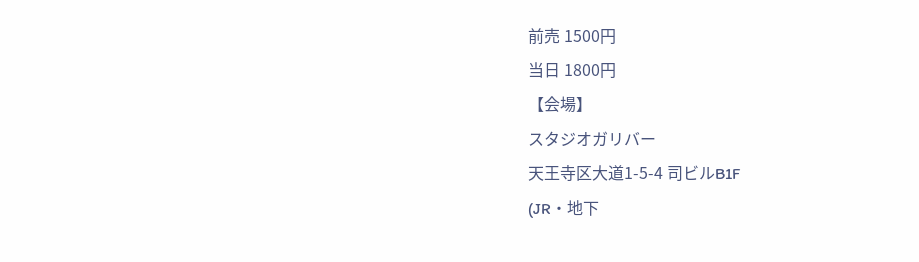前売 1500円
当日 1800円
【会場】
スタジオガリバー
天王寺区大道1-5-4 司ビルB1F
(JR・地下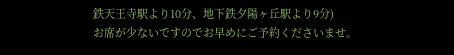鉄天王寺駅より10分、地下鉄夕陽ヶ丘駅より9分)
お席が少ないですのでお早めにご予約くださいませ。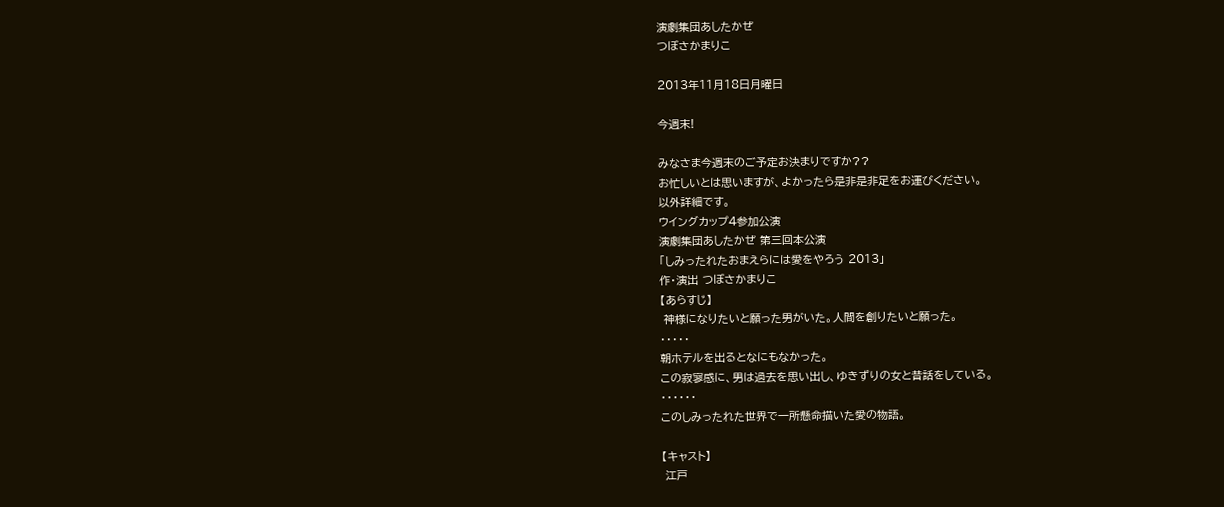演劇集団あしたかぜ
つぼさかまりこ

2013年11月18日月曜日

今週末!

みなさま今週末のご予定お決まりですか??
お忙しいとは思いますが、よかったら是非是非足をお運びください。
以外詳細です。
ウイングカップ4参加公演
演劇集団あしたかぜ 第三回本公演
「しみったれたおまえらには愛をやろう 2013」
作・演出 つぼさかまりこ
【あらすじ】
 神様になりたいと願った男がいた。人間を創りたいと願った。
・・・・・
朝ホテルを出るとなにもなかった。
この寂寥感に、男は過去を思い出し、ゆきずりの女と昔話をしている。
・・・・・・
このしみったれた世界で一所懸命描いた愛の物語。

【キャスト】
 江戸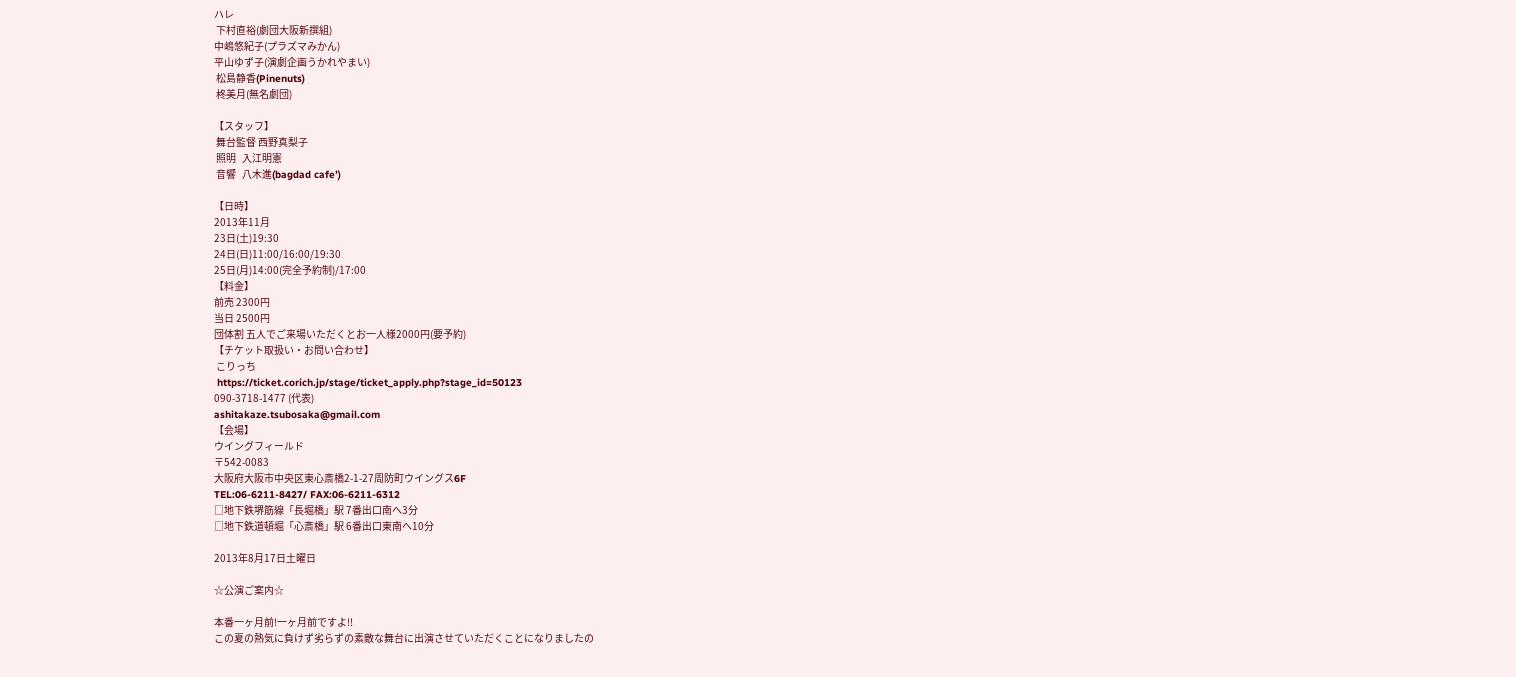ハレ
 下村直裕(劇団大阪新撰組)
中嶋悠紀子(プラズマみかん)
平山ゆず子(演劇企画うかれやまい)
 松島静香(Pinenuts)
 柊美月(無名劇団)

【スタッフ】
 舞台監督 西野真梨子
 照明   入江明憲
 音響   八木進(bagdad cafe’)

【日時】
2013年11月
23日(土)19:30
24日(日)11:00/16:00/19:30
25日(月)14:00(完全予約制)/17:00
【料金】
前売 2300円
当日 2500円
団体割 五人でご来場いただくとお一人様2000円(要予約)
【チケット取扱い・お問い合わせ】
 こりっち
 https://ticket.corich.jp/stage/ticket_apply.php?stage_id=50123
090-3718-1477 (代表)
ashitakaze.tsubosaka@gmail.com
【会場】
ウイングフィールド
〒542-0083
大阪府大阪市中央区東心斎橋2-1-27周防町ウイングス6F
TEL:06-6211-8427/ FAX:06-6211-6312
□地下鉄堺筋線「長堀橋」駅 7番出口南へ3分
□地下鉄道頓堀「心斎橋」駅 6番出口東南へ10分

2013年8月17日土曜日

☆公演ご案内☆

本番一ヶ月前!一ヶ月前ですよ!!
この夏の熱気に負けず劣らずの素敵な舞台に出演させていただくことになりましたの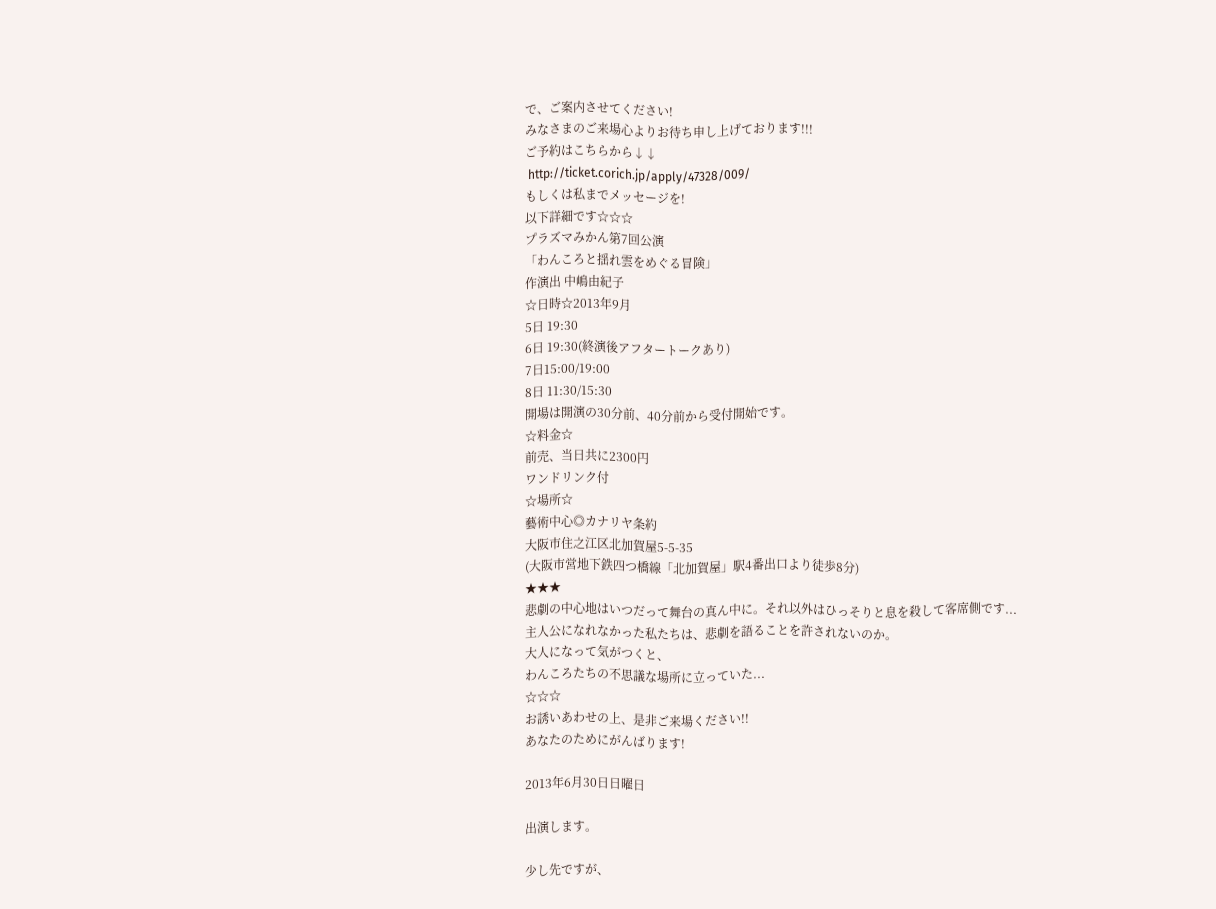で、ご案内させてください!
みなさまのご来場心よりお待ち申し上げております!!!
ご予約はこちらから↓↓
 http://ticket.corich.jp/apply/47328/009/
もしくは私までメッセージを!
以下詳細です☆☆☆
プラズマみかん第7回公演
「わんころと揺れ雲をめぐる冒険」
作演出 中嶋由紀子
☆日時☆2013年9月
5日 19:30
6日 19:30(終演後アフタートークあり)
7日15:00/19:00
8日 11:30/15:30
開場は開演の30分前、40分前から受付開始です。
☆料金☆
前売、当日共に2300円
ワンドリンク付
☆場所☆
藝術中心◎カナリヤ条約
大阪市住之江区北加賀屋5-5-35
(大阪市営地下鉄四つ橋線「北加賀屋」駅4番出口より徒歩8分)
★★★
悲劇の中心地はいつだって舞台の真ん中に。それ以外はひっそりと息を殺して客席側です...
主人公になれなかった私たちは、悲劇を語ることを許されないのか。
大人になって気がつくと、
わんころたちの不思議な場所に立っていた...
☆☆☆
お誘いあわせの上、是非ご来場ください!!
あなたのためにがんばります!

2013年6月30日日曜日

出演します。

少し先ですが、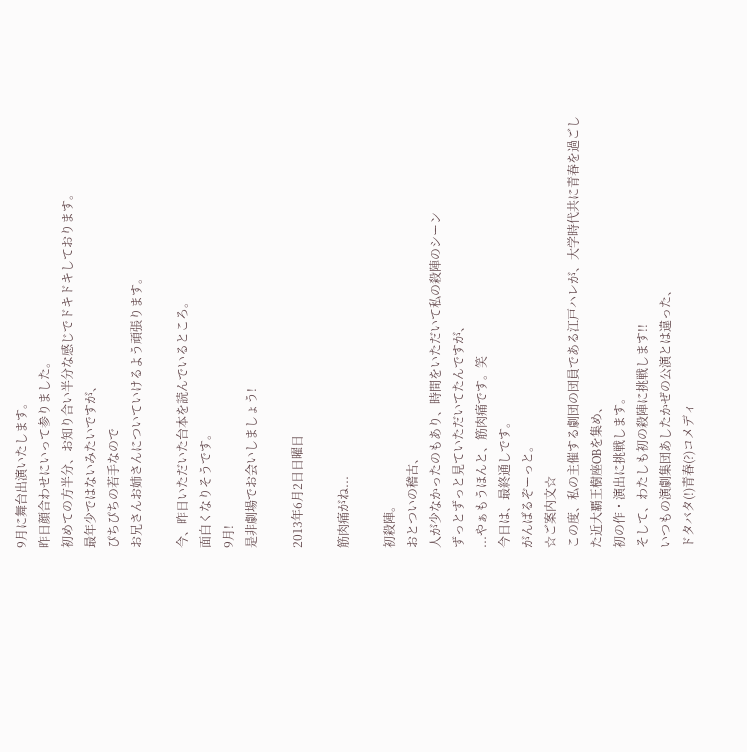9月に舞台出演いたします。
昨日顔合わせにいって参りました。
初めての方半分、お知り合い半分な感じでドキドキしております。
最年少ではないみたいですが、
ぴちぴちの若手なので
お兄さんお姉さんについていけるよう頑張ります。

今、昨日いただいた台本を読んでいるところ。
面白くなりそうです。
9月!
是非劇場でお会いしましょう!

2013年6月2日日曜日

筋肉痛がね...

初殺陣。
おとついの稽古、
人が少なかったのもあり、時間をいただいて私の殺陣のシーン
ずっとずっと見ていただいてたんですが、
...やぁもうほんと、筋肉痛です。笑
今日は、最終通しです。
がんばるぞーっと。
☆ご案内文☆
この度、私の主催する劇団の団員である江戸ハレが、大学時代共に青春を過ごした近大覇王樹座OBを集め、
初の作・演出に挑戦します。
そして、わたしも初の殺陣に挑戦します!!
いつもの演劇集団あしたかぜの公演とは違った、
ドタバタ(!)青春(?)コメディ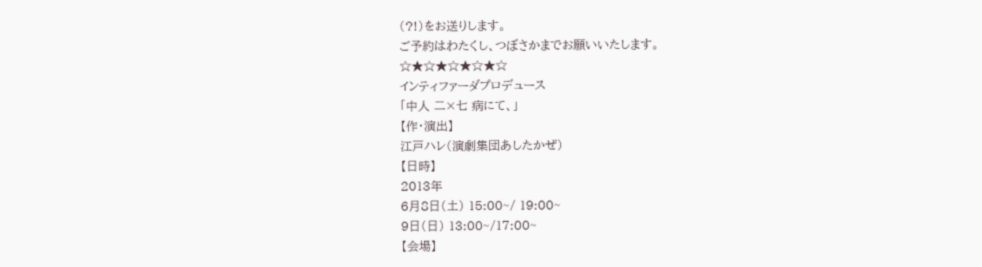(?!)をお送りします。
ご予約はわたくし、つぼさかまでお願いいたします。
☆★☆★☆★☆★☆
インティファーダプロデュース
「中人 二×七 病にて、」
【作・演出】
江戸ハレ(演劇集団あしたかぜ)
【日時】
2013年
6月8日(土) 15:00~/ 19:00~
9日(日) 13:00~/17:00~
【会場】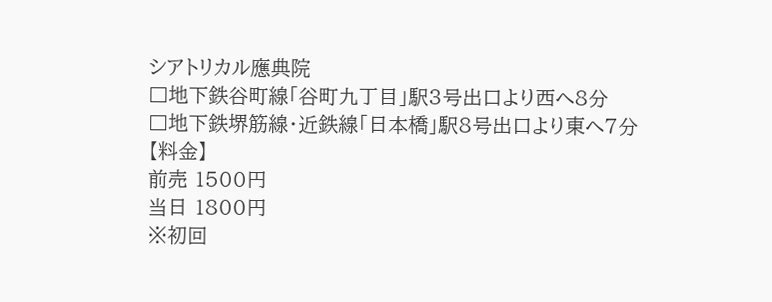シアトリカル應典院
□地下鉄谷町線「谷町九丁目」駅3号出口より西へ8分
□地下鉄堺筋線・近鉄線「日本橋」駅8号出口より東へ7分
【料金】
前売 1500円
当日 1800円
※初回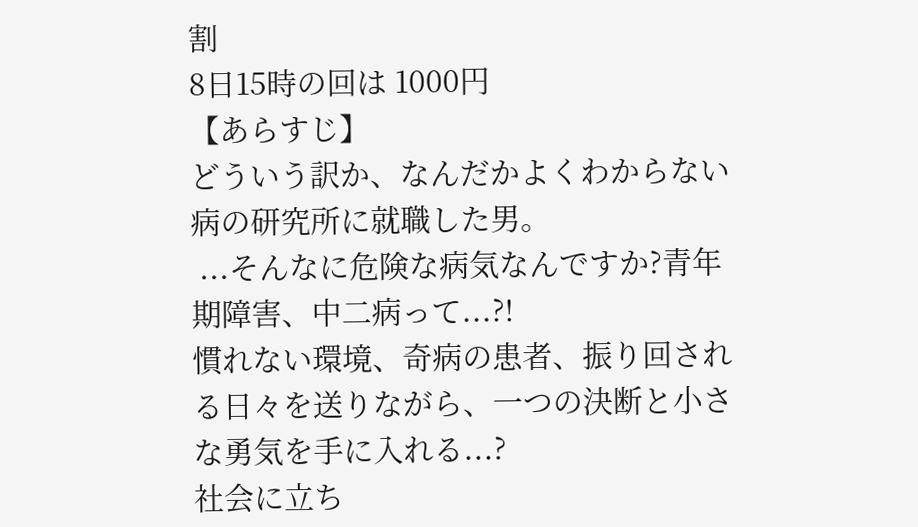割
8日15時の回は 1000円
【あらすじ】
どういう訳か、なんだかよくわからない病の研究所に就職した男。
 ...そんなに危険な病気なんですか?青年期障害、中二病って...?!
慣れない環境、奇病の患者、振り回される日々を送りながら、一つの決断と小さな勇気を手に入れる...?
社会に立ち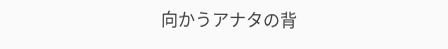向かうアナタの背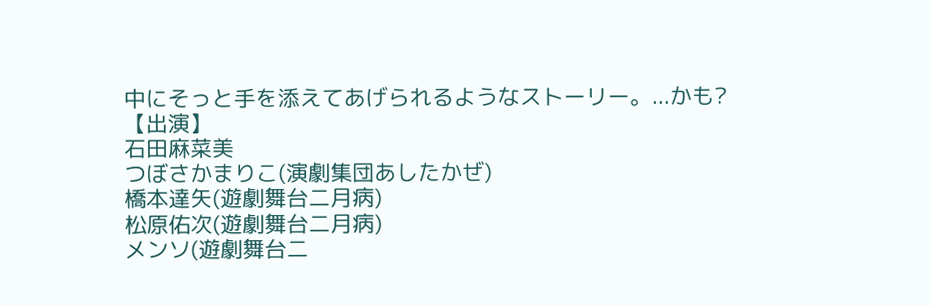中にそっと手を添えてあげられるようなストーリー。...かも?
【出演】
石田麻菜美
つぼさかまりこ(演劇集団あしたかぜ)
橋本達矢(遊劇舞台二月病)
松原佑次(遊劇舞台二月病)
メンソ(遊劇舞台二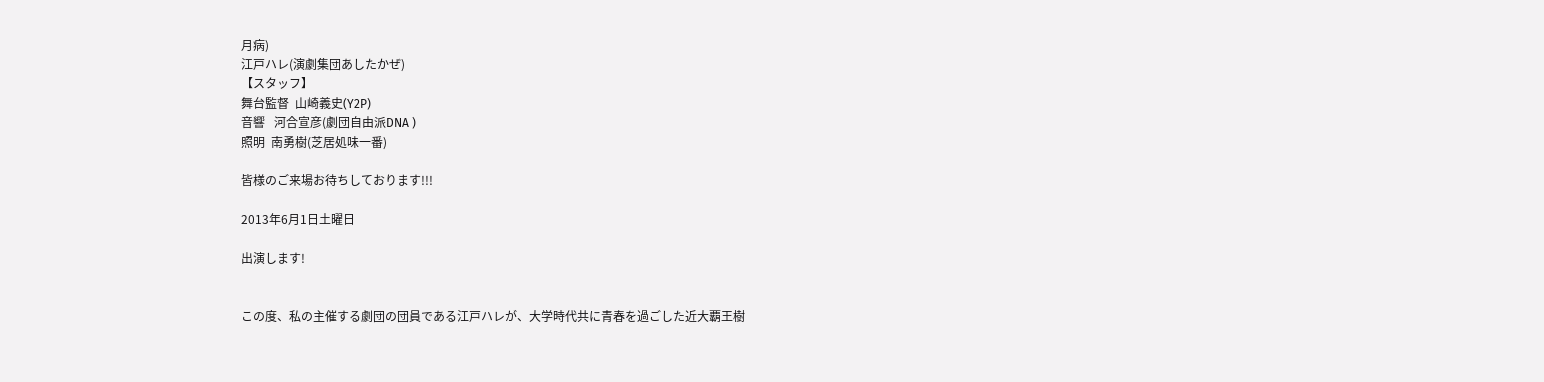月病)
江戸ハレ(演劇集団あしたかぜ)
【スタッフ】
舞台監督  山崎義史(Y2P)
音響   河合宣彦(劇団自由派DNA )
照明  南勇樹(芝居処味一番)

皆様のご来場お待ちしております!!!

2013年6月1日土曜日

出演します!


この度、私の主催する劇団の団員である江戸ハレが、大学時代共に青春を過ごした近大覇王樹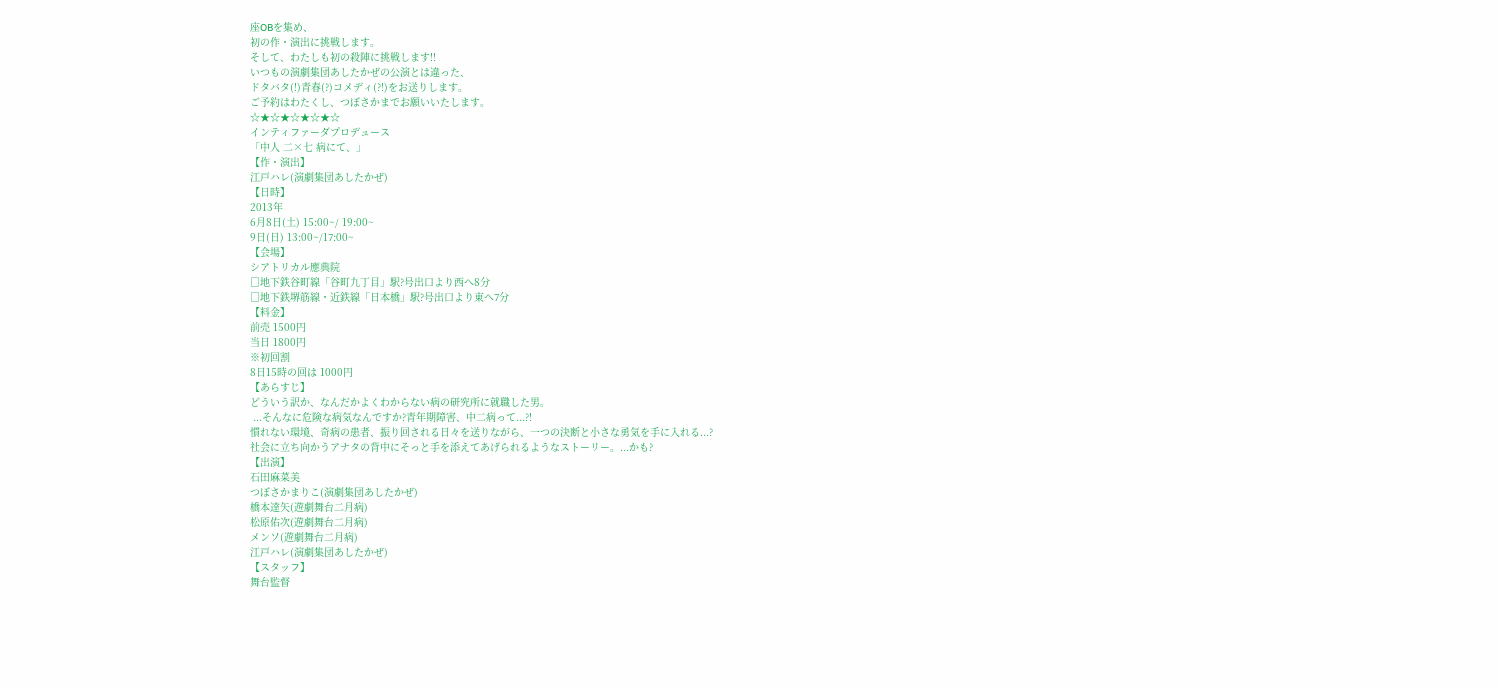座OBを集め、
初の作・演出に挑戦します。
そして、わたしも初の殺陣に挑戦します!!
いつもの演劇集団あしたかぜの公演とは違った、
ドタバタ(!)青春(?)コメディ(?!)をお送りします。
ご予約はわたくし、つぼさかまでお願いいたします。
☆★☆★☆★☆★☆
インティファーダプロデュース
「中人 二×七 病にて、」
【作・演出】
江戸ハレ(演劇集団あしたかぜ)
【日時】
2013年
6月8日(土) 15:00~/ 19:00~
9日(日) 13:00~/17:00~
【会場】
シアトリカル應典院
□地下鉄谷町線「谷町九丁目」駅?号出口より西へ8分
□地下鉄堺筋線・近鉄線「日本橋」駅?号出口より東へ7分
【料金】
前売 1500円
当日 1800円
※初回割
8日15時の回は 1000円
【あらすじ】
どういう訳か、なんだかよくわからない病の研究所に就職した男。
 ...そんなに危険な病気なんですか?青年期障害、中二病って...?!
慣れない環境、奇病の患者、振り回される日々を送りながら、一つの決断と小さな勇気を手に入れる...?
社会に立ち向かうアナタの背中にそっと手を添えてあげられるようなストーリー。...かも?
【出演】
石田麻菜美
つぼさかまりこ(演劇集団あしたかぜ)
橋本達矢(遊劇舞台二月病)
松原佑次(遊劇舞台二月病)
メンソ(遊劇舞台二月病)
江戸ハレ(演劇集団あしたかぜ)
【スタッフ】
舞台監督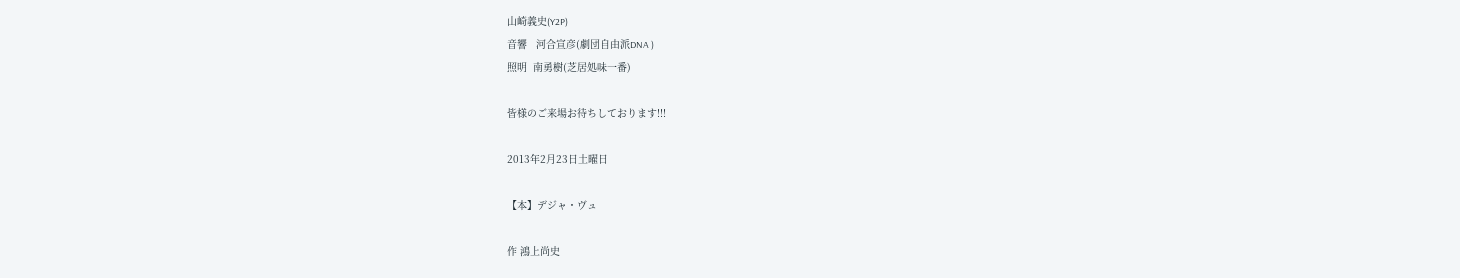山崎義史(Y2P)
音響   河合宣彦(劇団自由派DNA )
照明  南勇樹(芝居処味一番)

皆様のご来場お待ちしております!!!

2013年2月23日土曜日

【本】デジャ・ヴュ

作 鴻上尚史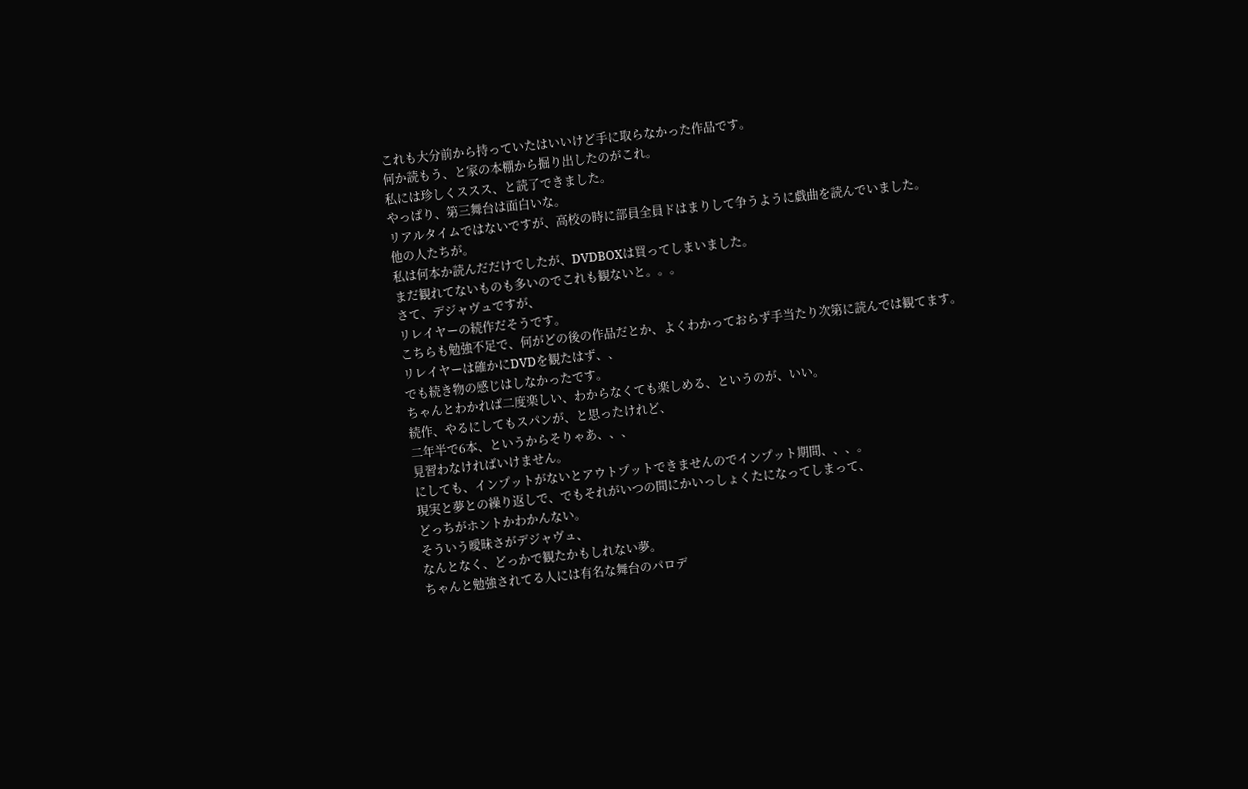これも大分前から持っていたはいいけど手に取らなかった作品です。
何か読もう、と家の本棚から掘り出したのがこれ。
私には珍しくススス、と読了できました。
やっぱり、第三舞台は面白いな。
リアルタイムではないですが、高校の時に部員全員ドはまりして争うように戯曲を読んでいました。
他の人たちが。
私は何本か読んだだけでしたが、DVDBOXは買ってしまいました。
まだ観れてないものも多いのでこれも観ないと。。。
さて、デジャヴュですが、
リレイヤーの続作だそうです。
こちらも勉強不足で、何がどの後の作品だとか、よくわかっておらず手当たり次第に読んでは観てます。
リレイヤーは確かにDVDを観たはず、、
でも続き物の感じはしなかったです。
ちゃんとわかれば二度楽しい、わからなくても楽しめる、というのが、いい。
続作、やるにしてもスパンが、と思ったけれど、
二年半で6本、というからそりゃあ、、、
見習わなければいけません。
にしても、インプットがないとアウトプットできませんのでインプット期間、、、。
現実と夢との繰り返しで、でもそれがいつの間にかいっしょくたになってしまって、
どっちがホントかわかんない。
そういう曖昧さがデジャヴュ、
なんとなく、どっかで観たかもしれない夢。
ちゃんと勉強されてる人には有名な舞台のパロデ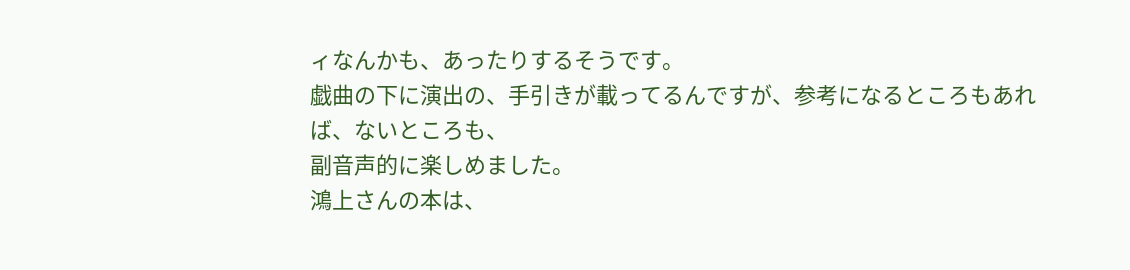ィなんかも、あったりするそうです。
戯曲の下に演出の、手引きが載ってるんですが、参考になるところもあれば、ないところも、
副音声的に楽しめました。
鴻上さんの本は、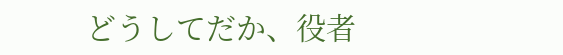どうしてだか、役者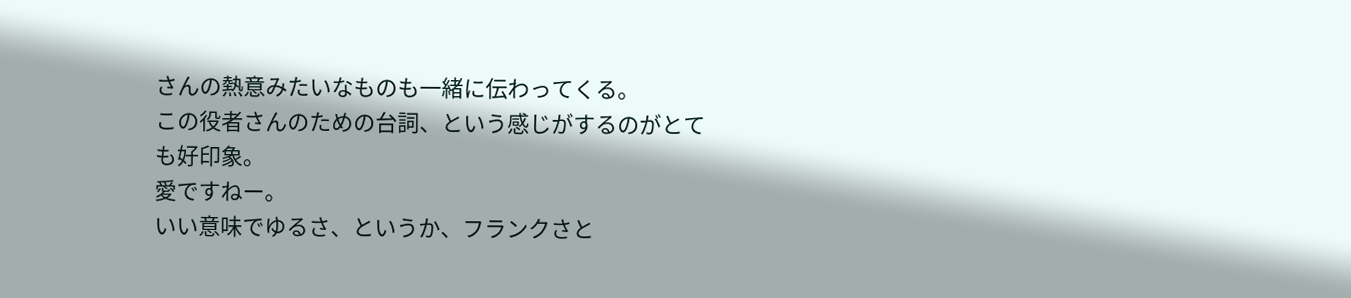さんの熱意みたいなものも一緒に伝わってくる。
この役者さんのための台詞、という感じがするのがとても好印象。
愛ですねー。
いい意味でゆるさ、というか、フランクさと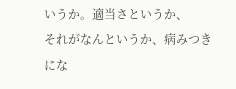いうか。適当さというか、
それがなんというか、病みつきにな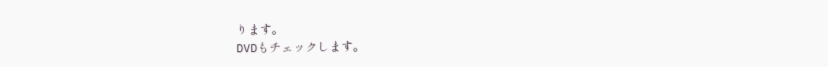ります。
DVDもチェックします。